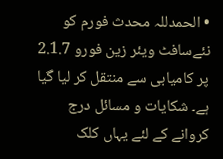• الحمدللہ محدث فورم کو نئےسافٹ ویئر زین فورو 2.1.7 پر کامیابی سے منتقل کر لیا گیا ہے۔ شکایات و مسائل درج کروانے کے لئے یہاں کلک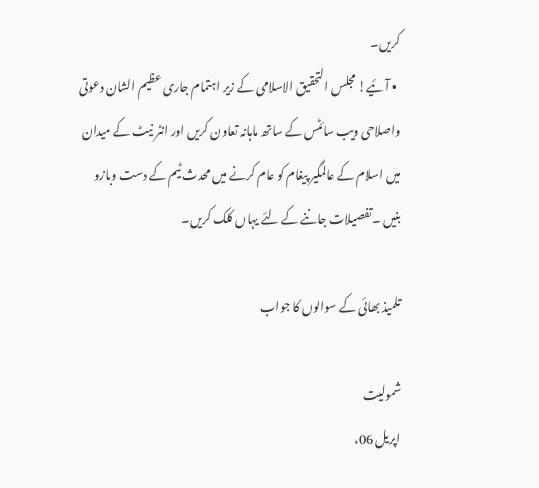کریں۔
  • آئیے! مجلس التحقیق الاسلامی کے زیر اہتمام جاری عظیم الشان دعوتی واصلاحی ویب سائٹس کے ساتھ ماہانہ تعاون کریں اور انٹر نیٹ کے میدان میں اسلام کے عالمگیر پیغام کو عام کرنے میں محدث ٹیم کے دست وبازو بنیں ۔تفصیلات جاننے کے لئے یہاں کلک کریں۔

تلمیذ بھائی کے سوالوں کا جواب

شمولیت
اپریل 06،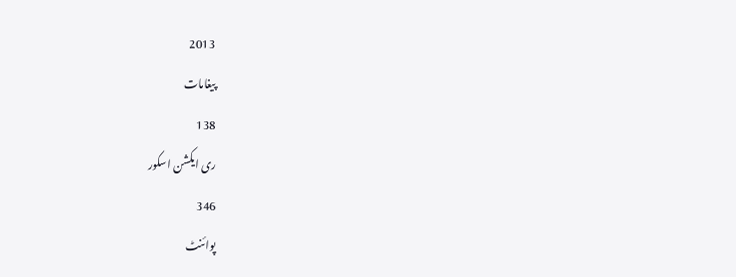2013
پیغامات
138
ری ایکشن اسکور
346
پوائنٹ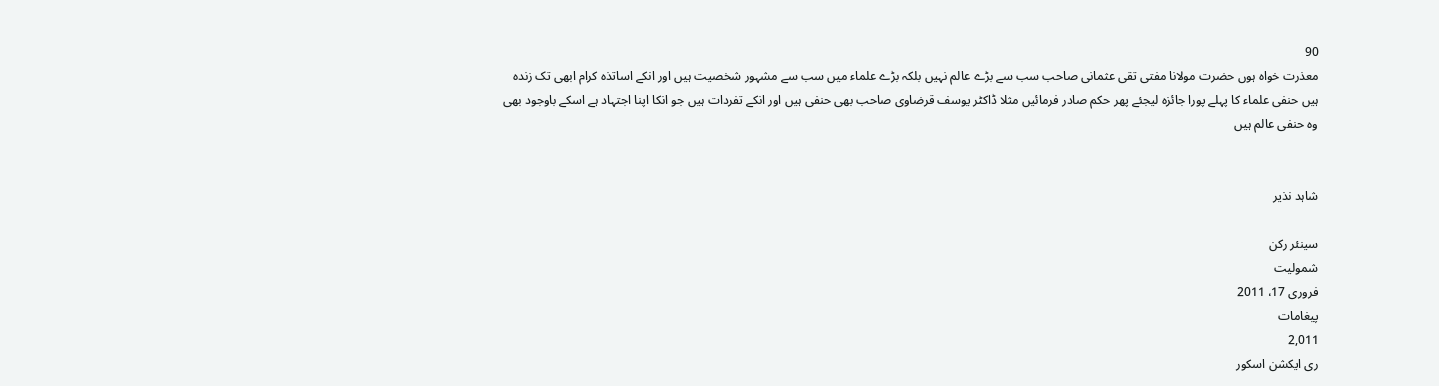90
معذرت خواه ہوں حضرت مولانا مفتی تقی عثمانی صاحب سب سے بڑے عالم نہیں بلکہ بڑے علماء میں سب سے مشہور شخصیت ہیں اور انکے اساتذہ کرام ابھی تک زندہ ہیں حنفی علماء کا پہلے پورا جائزہ لیجئے پھر حکم صادر فرمائیں مثلا ڈاکٹر یوسف قرضاوی صاحب بھی حنفی ہیں اور انکے تفردات ہیں جو انکا اپنا اجتہاد ہے اسکے باوجود بھی وہ حنفی عالم ہیں


شاہد نذیر

سینئر رکن
شمولیت
فروری 17، 2011
پیغامات
2,011
ری ایکشن اسکور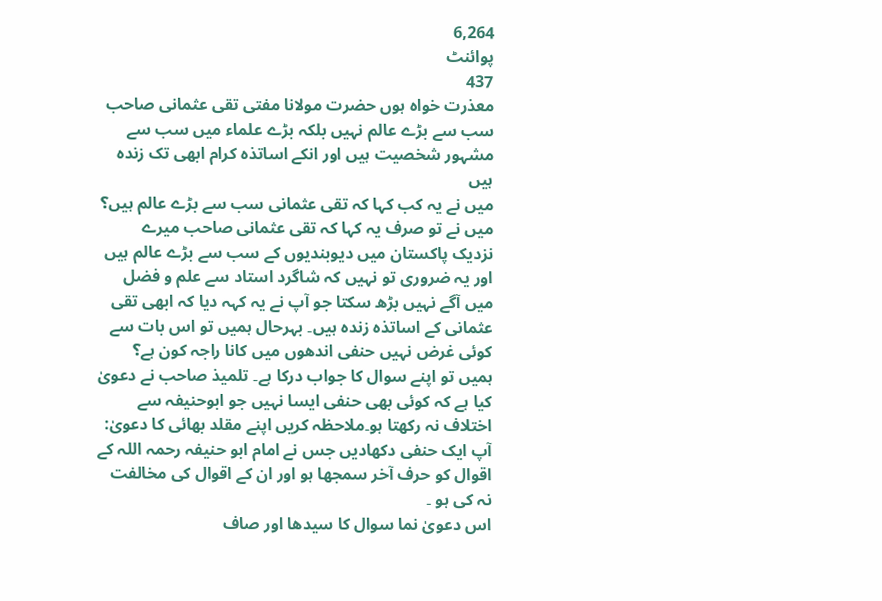6,264
پوائنٹ
437
معذرت خواه ہوں حضرت مولانا مفتی تقی عثمانی صاحب سب سے بڑے عالم نہیں بلکہ بڑے علماء میں سب سے مشہور شخصیت ہیں اور انکے اساتذہ کرام ابھی تک زندہ ہیں
میں نے یہ کب کہا کہ تقی عثمانی سب سے بڑے عالم ہیں؟ میں نے تو صرف یہ کہا کہ تقی عثمانی صاحب میرے نزدیک پاکستان میں دیوبندیوں کے سب سے بڑے عالم ہیں اور یہ ضروری تو نہیں کہ شاگرد استاد سے علم و فضل میں آگے نہیں بڑھ سکتا جو آپ نے یہ کہہ دیا کہ ابھی تقی عثمانی کے اساتذہ زندہ ہیں۔ بہرحال ہمیں تو اس بات سے کوئی غرض نہیں حنفی اندھوں میں کانا راجہ کون ہے؟ ہمیں تو اپنے سوال کا جواب درکا ہے۔ تلمیذ صاحب نے دعویٰ کیا ہے کہ کوئی بھی حنفی ایسا نہیں جو ابوحنیفہ سے اختلاف نہ رکھتا ہو۔ملاحظہ کریں اپنے مقلد بھائی کا دعویٰ:
آپ ایک حنفی دکھادیں جس نے امام ابو حنیفہ رحمہ اللہ کے اقوال کو حرف آخر سمجھا ہو اور ان کے اقوال کی مخالفت نہ کی ہو ۔
اس دعویٰ نما سوال کا سیدھا اور صاف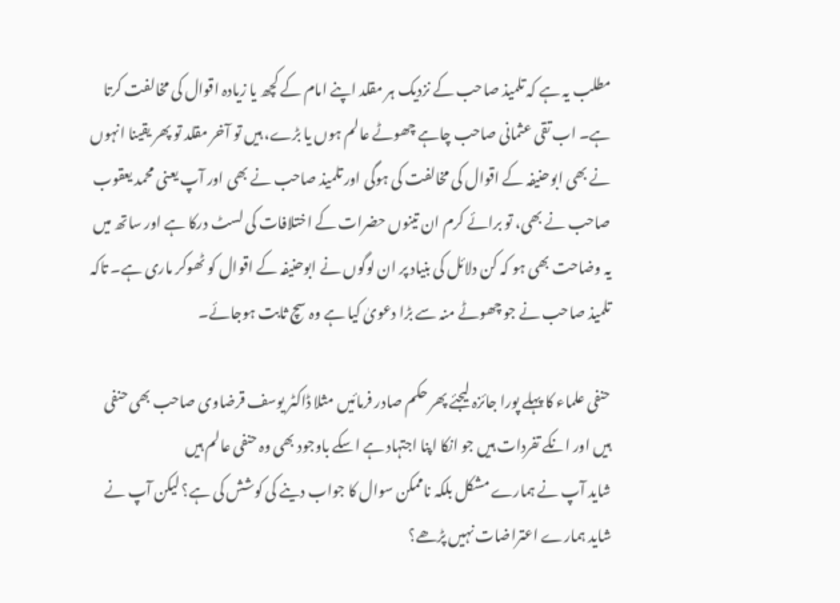مطلب یہ ہے کہ تلمیذ صاحب کے نزدیک ہر مقلد اپنے امام کے کچھ یا زیادہ اقوال کی مخالفت کرتا ہے۔ اب تقی عثمانی صاحب چاہے چھوٹے عالم ہوں یا بڑے، ہیں تو آخر مقلد تو پھر یقینا انہوں نے بھی ابوحنیفہ کے اقوال کی مخالفت کی ہوگی اور تلمیذ صاحب نے بھی اور آپ یعنی محمد یعقوب صاحب نے بھی، تو برائے کرم ان تینوں حضرات کے اختلافات کی لسٹ درکا ہے اور ساتھ میں یہ وضاحت بھی ہو کہ کن دلائل کی بنیاد پر ان لوگوں نے ابوحنیفہ کے اقوال کو ٹھوکر ماری ہے۔ تاکہ تلمیذ صاحب نے جو چھوٹے منہ سے بڑا دعویٰ کیا ہے وہ سچ ثابت ہوجائے۔

حنفی علماء کا پہلے پورا جائزہ لیجئے پھر حکم صادر فرمائیں مثلا ڈاکٹر یوسف قرضاوی صاحب بھی حنفی ہیں اور انکے تفردات ہیں جو انکا اپنا اجتہاد ہے اسکے باوجود بھی وہ حنفی عالم ہیں
شاید آپ نے ہمارے مشکل بلکہ ناممکن سوال کا جواب دینے کی کوشش کی ہے؟ لیکن آپ نے شاید ہمارے اعتراضات نہیں پڑھے؟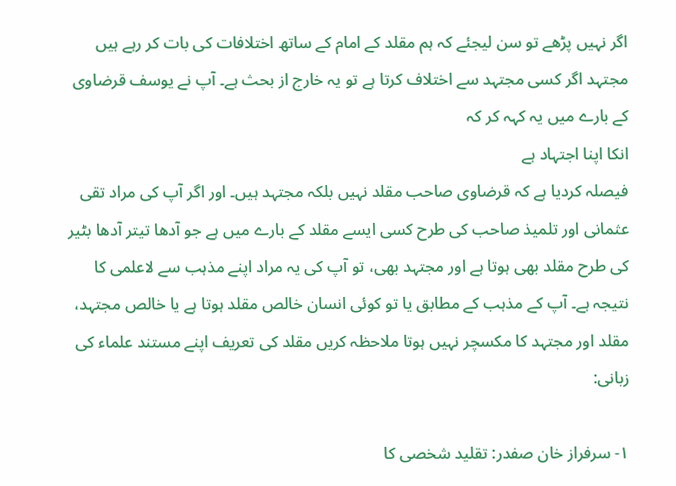اگر نہیں پڑھے تو سن لیجئے کہ ہم مقلد کے امام کے ساتھ اختلافات کی بات کر رہے ہیں مجتہد اگر کسی مجتہد سے اختلاف کرتا ہے تو یہ خارج از بحث ہے۔ آپ نے یوسف قرضاوی کے بارے میں یہ کہہ کر کہ
انکا اپنا اجتہاد ہے
فیصلہ کردیا ہے کہ قرضاوی صاحب مقلد نہیں بلکہ مجتہد ہیں۔ اور اگر آپ کی مراد تقی عثمانی اور تلمیذ صاحب کی طرح کسی ایسے مقلد کے بارے میں ہے جو آدھا تیتر آدھا بٹیر کی طرح مقلد بھی ہوتا ہے اور مجتہد بھی، تو آپ کی یہ مراد اپنے مذہب سے لاعلمی کا نتیجہ ہے۔ آپ کے مذہب کے مطابق یا تو کوئی انسان خالص مقلد ہوتا ہے یا خالص مجتہد، مقلد اور مجتہد کا مکسچر نہیں ہوتا ملاحظہ کریں مقلد کی تعریف اپنے مستند علماء کی زبانی:

١- سرفراز خان صفدر: تقلید شخصی کا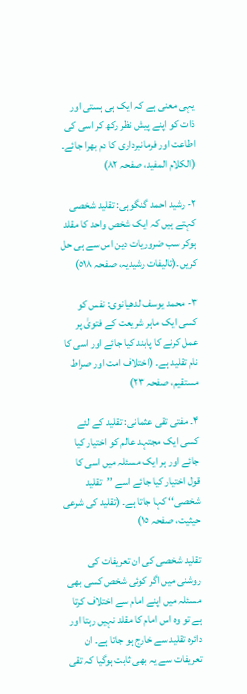یہی معنی ہے کہ ایک ہی ہستی اور ذات کو اپنے پیش نظر رکھ کر اسی کی اطاعت اور فرمانبرداری کا دم بھرا جائے۔ (الکلام المفید، صفحہ ٨٢)

٢- رشید احمد گنگوہی: تقلید شخصی کہتے ہیں کہ ایک شخص واحد کا مقلد ہوکر سب ضروریات دین اس سے ہی حل کریں۔(تالیفات رشیدیہ، صفحہ ٥١٨)

۳- محمد یوسف لدھیانوی: نفس کو کسی ایک ماہر شریعت کے فتویٰ پر عمل کرنے کا پابند کیا جائے اور اسی کا نام تقلید ہے۔ (اختلاف امت اور صراط مستقیم، صفحہ ٢٣)

۴۔ مفتی تقی عثمانی: تقلید کے لئے کسی ایک مجتہد عالم کو اختیار کیا جائے اور ہر ایک مسئلہ میں اسی کا قول اختیار کیا جائے اسے ’’تقلید شخصی‘‘ کہا جاتا ہے۔ (تقلید کی شرعی حیثیت، صفحہ ١٥)

تقلید شخصی کی ان تعریفات کی روشنی میں اگر کوئی شخص کسی بھی مسئلہ میں اپنے امام سے اختلاف کرتا ہے تو وہ اس امام کا مقلد نہیں رہتا اور دائرہ تقلید سے خارج ہو جاتا ہے۔ ان تعریفات سے یہ بھی ثابت ہوگیا کہ تقی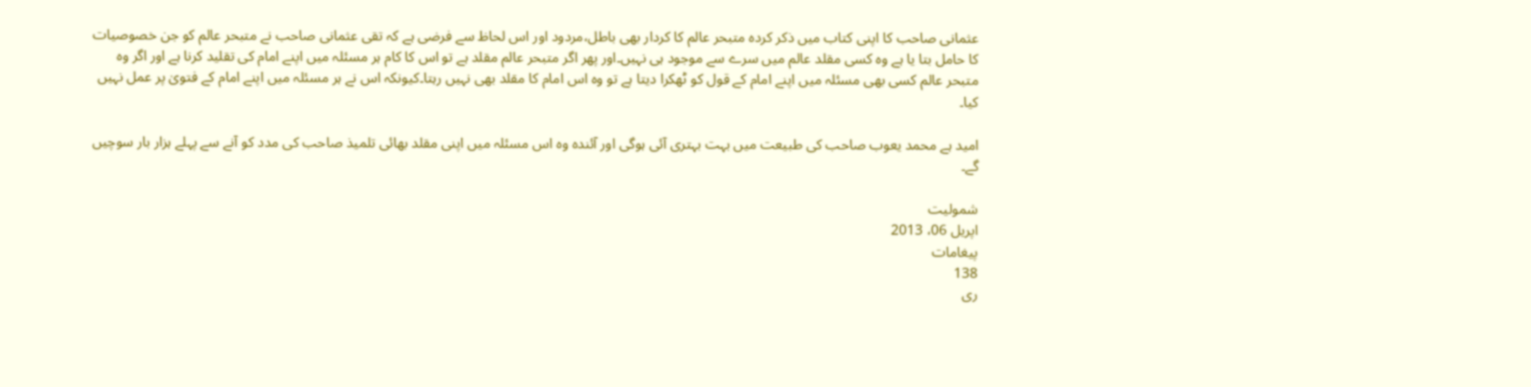عثمانی صاحب کا اپنی کتاب میں ذکر کردہ متبحر عالم کا کردار بھی باطل،مردود اور اس لحاظ سے فرضی ہے کہ تقی عثمانی صاحب نے متبحر عالم کو جن خصوصیات کا حامل بتا یا ہے وہ کسی مقلد عالم میں سرے سے موجود ہی نہیں۔اور پھر اگر متبحر عالم مقلد ہے تو اس کا کام ہر مسئلہ میں اپنے امام کی تقلید کرنا ہے اور اگر وہ متبحر عالم کسی بھی مسئلہ میں اپنے امام کے قول کو ٹھکرا دیتا ہے تو وہ اس امام کا مقلد بھی نہیں رہتا۔کیونکہ اس نے ہر مسئلہ میں اپنے امام کے فتویٰ پر عمل نہیں کیا۔

امید ہے محمد یعوب صاحب کی طبیعت میں بہت بہتری آئی ہوگی اور آئندہ وہ اس مسئلہ میں اپنی مقلد بھائی تلمیذ صاحب کی مدد کو آنے سے پہلے ہزار بار سوچیں گے۔

شمولیت
اپریل 06، 2013
پیغامات
138
ری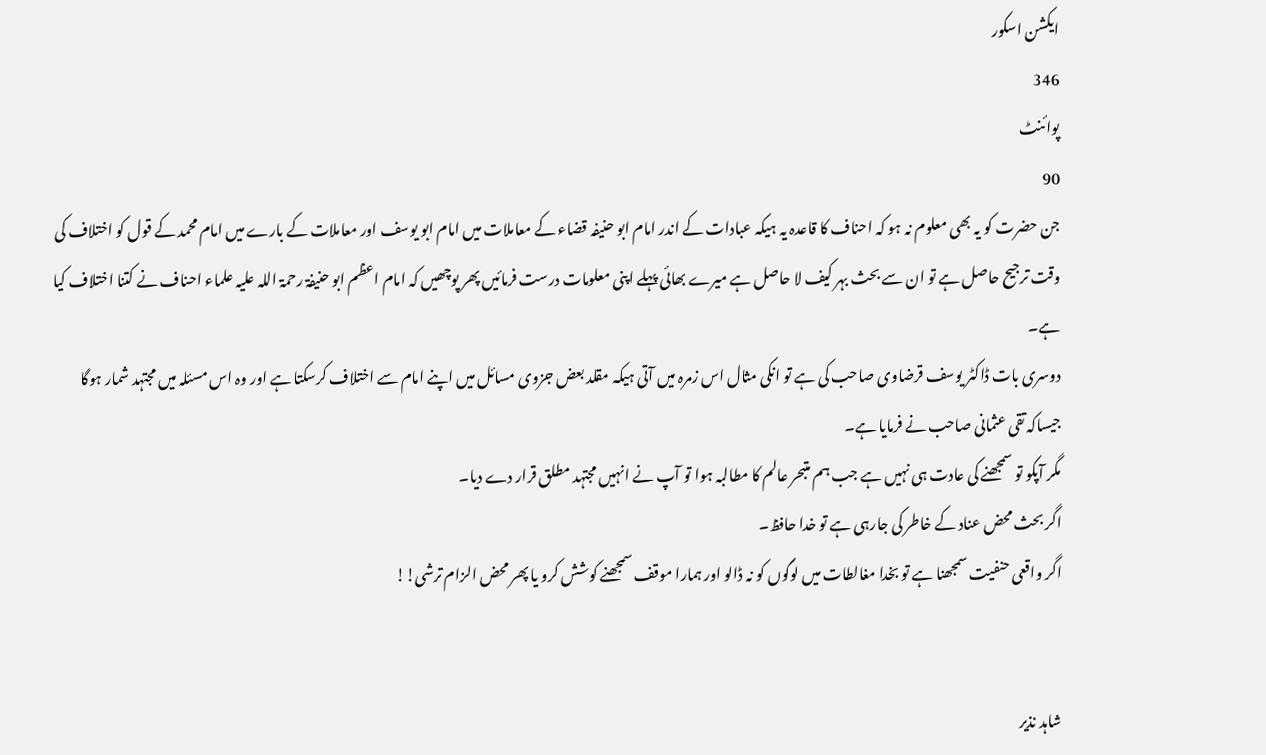ایکشن اسکور
346
پوائنٹ
90
جن حضرت کو یہ بھی معلوم نہ ہو کہ احناف کا قاعدہ یہ ہیکہ عبادات کے اندر امام ابو حنیفہ قضاء کے معاملات میں امام ابو یوسف اور معاملات کے بارے میں امام محمد کے قول کو اختلاف کی وقت ترجیح حاصل ہے تو ان سے بحث بہر کیف لا حاصل ہے میرے بھائی پہلے اپنی معلومات درست فرمائیں پھر پوچھیں کہ امام اعظم ابو حنیفۃ رحمۃ اللہ علیہ علماء احناف نے کتنا اختلاف کیا ہے۔
دوسری بات ڈاکٹر یوسف قرضاوی صاحب کی ہے تو انکی مثال اس زمرہ میں آتی ہیکہ مقلد بعض جزوی مسائل میں اپنے امام سے اختلاف کرسکتا ہے اور وہ اس مسئلہ میں مجتہد شمار ہوگا جیساکہ تقی عثمانی صاحب نے فرمایا ہے۔
مگر آپکو تو سمجھنے کی عادت ہی نہیں ہے جب ہم متبحر عالم کا مطالبہ ہوا تو آپ نے انہیں مجتہد مطلق قرار دے دیا۔
اگر بحث محض عناد کے خاطر کی جارہی ہے تو خدا حافظ۔
اگر واقعی حنفیت سمجھنا ہے تو بخدا مغالطات میں لوگوں کو نہ ڈالو اور ہمارا موقف سمجھنے کوشش کرو یا پھر محض الزام ترشی!!


شاہد نذیر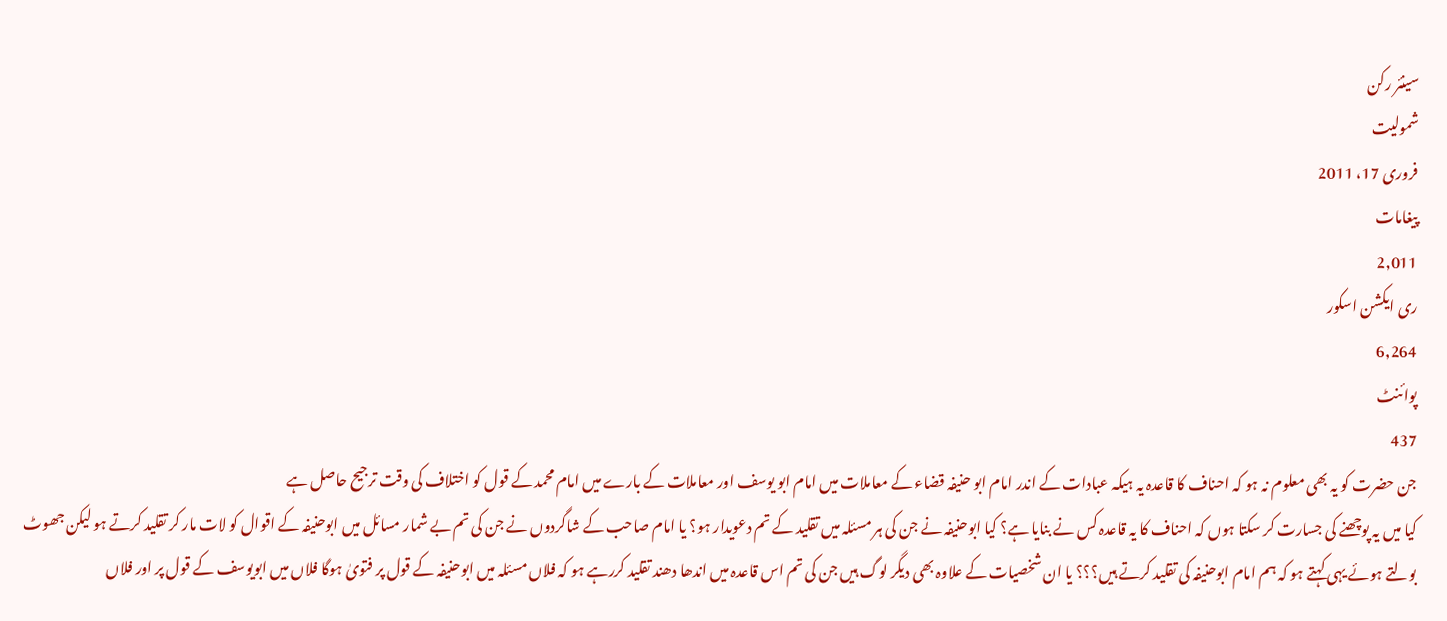سینئر رکن
شمولیت
فروری 17، 2011
پیغامات
2,011
ری ایکشن اسکور
6,264
پوائنٹ
437
جن حضرت کو یہ بھی معلوم نہ ہو کہ احناف کا قاعدہ یہ ہیکہ عبادات کے اندر امام ابو حنیفہ قضاء کے معاملات میں امام ابو یوسف اور معاملات کے بارے میں امام محمد کے قول کو اختلاف کی وقت ترجیح حاصل ہے
کیا میں یہ پوچھنے کی جسارت کر سکتا ہوں کہ احناف کا یہ قاعدہ کس نے بنایا ہے؟ کیا ابوحنیفہ نے جن کی ہر مسئلہ میں تقلید کے تم دعویدار ہو؟ یا امام صاحب کے شاگردوں نے جن کی تم بے شمار مسائل میں ابوحنیفہ کے اقوال کو لات مار کر تقلید کرتے ہو لیکن جھوٹ بولتے ہوئے یہی کہتے ہو کہ ہم امام ابوحنیفہ کی تقلید کرتے ہیں؟؟؟ یا ان شخصیات کے علاوہ بھی دیگر لوگ ہیں جن کی تم اس قاعدہ میں اندھا دھند تقلید کررہے ہو کہ فلاں مسئلہ میں ابوحنیفہ کے قول پر فتویٰ ہوگا فلاں میں ابویوسف کے قول پر اور فلاں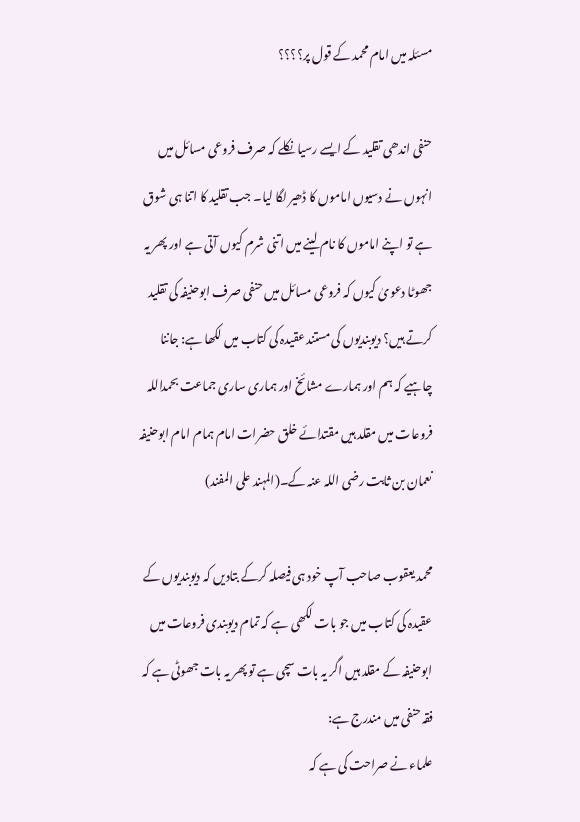مسئلہ میں امام محمد کے قول پر؟؟؟؟

حنفی اندھی تقلید کے ایسے رسیا نکلے کہ صرف فروعی مسائل میں انہوں نے دسیوں اماموں کا ڈھیر لگا لیا۔ جب تقلید کا اتنا ہی شوق ہے تو اپنے اماموں کا نام لینے میں اتنی شرم کیوں آتی ہے اور پھر یہ جھوٹا دعویٰ کیوں کہ فروعی مسائل میں حنفی صرف ابوحنیفہ کی تقلید کرتے ہیں؟ دیوبندیوں کی مستند عقیدہ کی کتاب میں لکھا ہے: جاننا چاہیے کہ ہم اور ہمارے مشائخ اور ہماری ساری جماعت بحمداللہ فروعات میں مقلد ہیں مقتدائے خلق حضرات امام ہمام امام ابوحنیفہ نعمان بن ثابت رضی اللہ عنہ کے۔(المہند علی المفند)

محمد یعقوب صاحب آپ خود ہی فیصلہ کرکے بتادیں کہ دیوبندیوں کے عقیدہ کی کتاب میں جو بات لکھی ہے کہ تمام دیوبندی فروعات میں ابوحنیفہ کے مقلد ہیں اگر یہ بات سچی ہے تو پھر یہ بات جھوٹی ہے کہ فقہ حنفی میں مندرج ہے:
علماء نے صراحت کی ہے کہ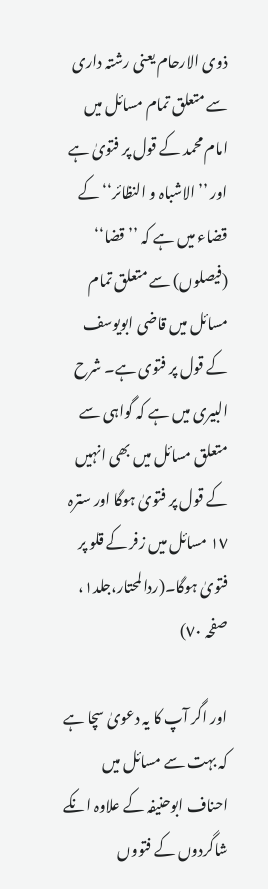ذوی الارحام یعنی رشتہ داری سے متعلق تمام مسائل میں امام محمد کے قول پر فتویٰ ہے اور ’’الاشباہ و النظائر‘‘ کے قضاء میں ہے کہ ’’قضا‘‘ (فیصلوں) سے متعلق تمام مسائل میں قاضی ابویوسف کے قول پر فتوی ہے۔ شرح البیری میں ہے کہ گواہی سے متعلق مسائل میں بھی انہیں کے قول پر فتویٰ ہوگا اور سترہ ١٧ مسائل میں زفر کے قلو پر فتویٰ ہوگا۔(ردالمحتار،جلد١، صفحہ ٧٠)

اور اگر آپ کا یہ دعویٰ سچا ہے کہ بہت سے مسائل میں احناف ابوحنیفہ کے علاوہ انکے شاگردوں کے فتووں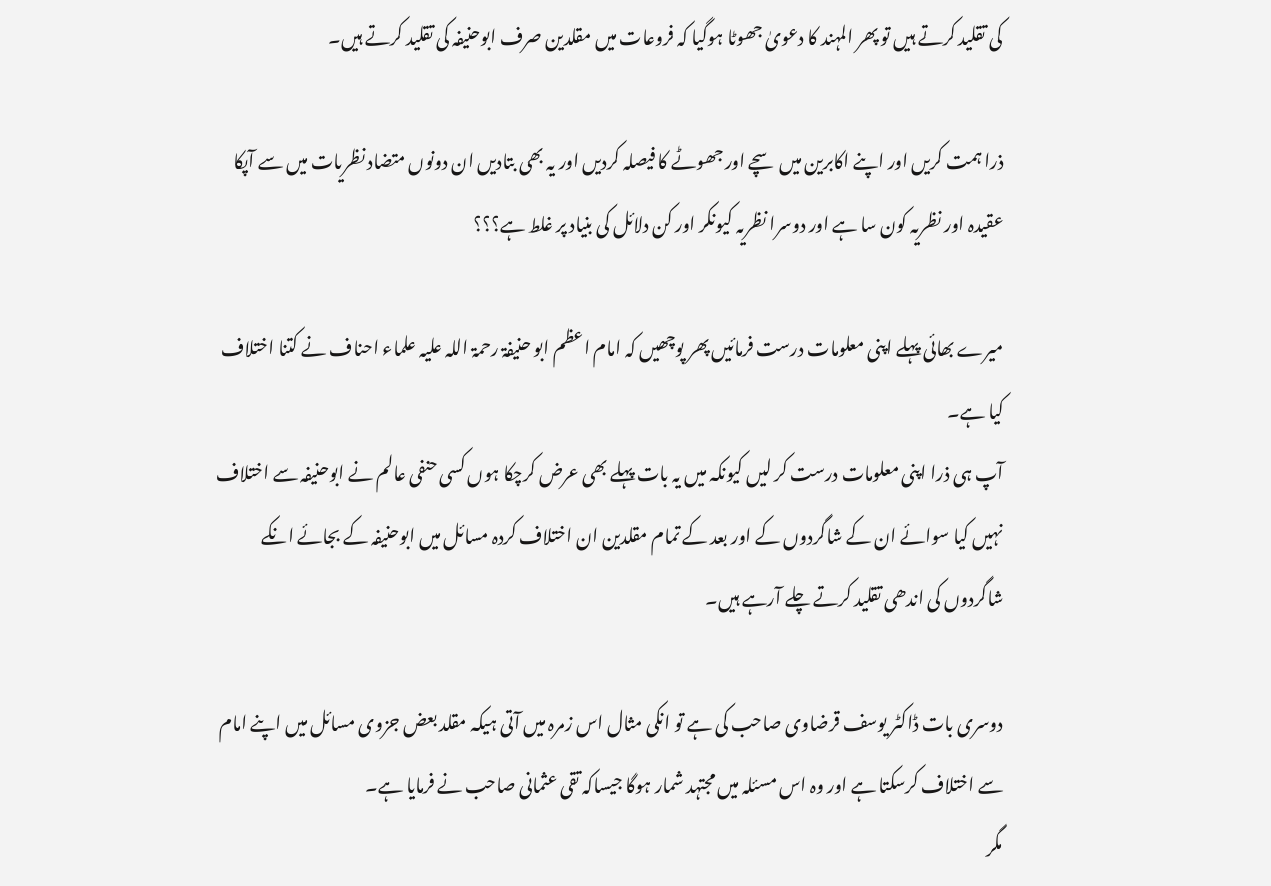کی تقلید کرتے ہیں تو پھر المہند کا دعویٰ جھوٹا ہوگیا کہ فروعات میں مقلدین صرف ابوحنیفہ کی تقلید کرتے ہیں۔

ذرا ہمت کریں اور اپنے اکابرین میں سچے اور جھوٹے کا فیصلہ کردیں اور یہ بھی بتادیں ان دونوں متضاد نظریات میں سے آپکا عقیدہ اور نظریہ کون سا ہے اور دوسرا نظریہ کیونکر اور کن دلائل کی بنیاد پر غلط ہے؟؟؟

میرے بھائی پہلے اپنی معلومات درست فرمائیں پھر پوچھیں کہ امام اعظم ابو حنیفۃ رحمۃ اللہ علیہ علماء احناف نے کتنا اختلاف کیا ہے۔
آپ ہی ذرا اپنی معلومات درست کر لیں کیونکہ میں یہ بات پہلے بھی عرض کرچکا ہوں کسی حنفی عالم نے ابوحنیفہ سے اختلاف نہیں کیا سوائے ان کے شاگردوں کے اور بعد کے تمام مقلدین ان اختلاف کردہ مسائل میں ابوحنیفہ کے بجائے انکے شاگردوں کی اندھی تقلید کرتے چلے آرہے ہیں۔

دوسری بات ڈاکٹر یوسف قرضاوی صاحب کی ہے تو انکی مثال اس زمرہ میں آتی ہیکہ مقلد بعض جزوی مسائل میں اپنے امام سے اختلاف کرسکتا ہے اور وہ اس مسئلہ میں مجتہد شمار ہوگا جیساکہ تقی عثمانی صاحب نے فرمایا ہے۔
مگر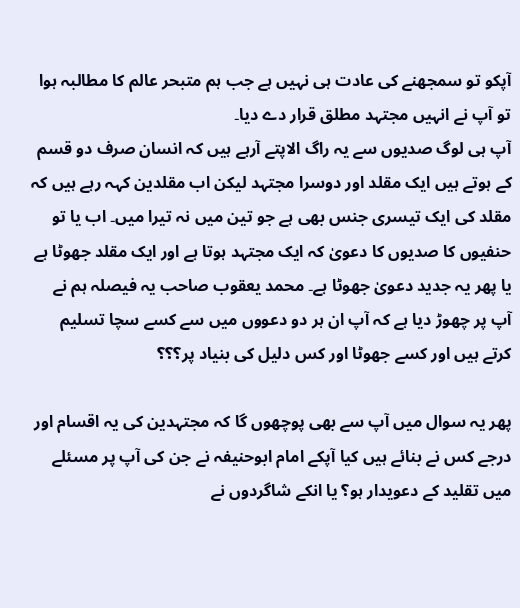آپکو تو سمجھنے کی عادت ہی نہیں ہے جب ہم متبحر عالم کا مطالبہ ہوا تو آپ نے انہیں مجتہد مطلق قرار دے دیا۔
آپ ہی لوگ صدیوں سے یہ راگ الاپتے آرہے ہیں کہ انسان صرف دو قسم کے ہوتے ہیں ایک مقلد اور دوسرا مجتہد لیکن اب مقلدین کہہ رہے ہیں کہ مقلد کی ایک تیسری جنس بھی ہے جو تین میں نہ تیرا میں۔ اب یا تو حنفیوں کا صدیوں کا دعویٰ کہ ایک مجتہد ہوتا ہے اور ایک مقلد جھوٹا ہے یا پھر یہ جدید دعویٰ جھوٹا ہے۔ محمد یعقوب صاحب یہ فیصلہ ہم نے آپ پر چھوڑ دیا ہے کہ آپ ان ہر دو دعووں میں سے کسے سچا تسلیم کرتے ہیں اور کسے جھوٹا اور کس دلیل کی بنیاد پر؟؟؟

پھر یہ سوال میں آپ سے بھی پوچھوں گا کہ مجتہدین کی یہ اقسام اور درجے کس نے بنائے ہیں کیا آپکے امام ابوحنیفہ نے جن کی آپ پر مسئلے میں تقلید کے دعویدار ہو؟ یا انکے شاگردوں نے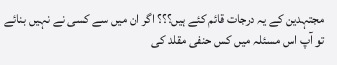مجتہدین کے یہ درجات قائم کئے ہیں؟؟؟ اگر ان میں سے کسی نے نہیں بنائے تو آپ اس مسئلہ میں کس حنفی مقلد کی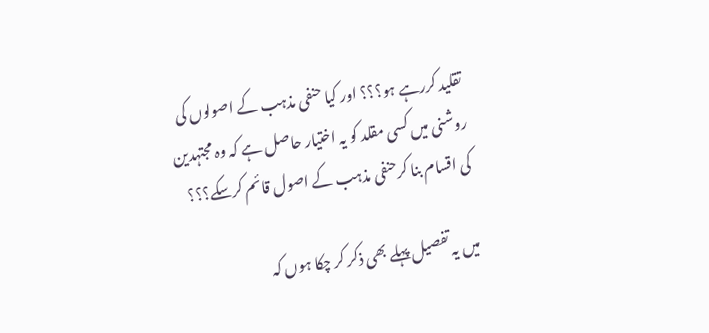تقلید کررہے ہو؟؟؟ اور کیا حنفی مذہب کے اصولوں کی روشنی میں کسی مقلد کو یہ اختیار حاصل ہے کہ وہ مجتہدین کی اقسام بنا کرحنفی مذہب کے اصول قائم کرسکے؟؟؟

میں یہ تفصیل پہلے بھی ذکر کر چکا ہوں کہ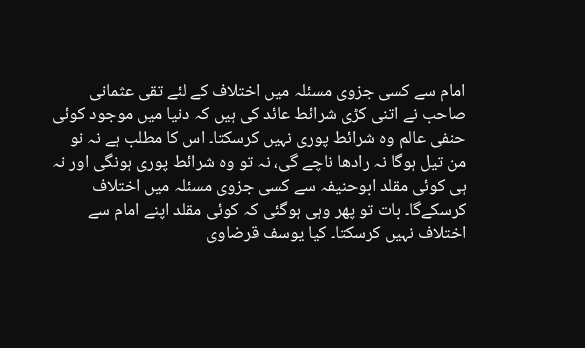امام سے کسی جزوی مسئلہ میں اختلاف کے لئے تقی عثمانی صاحب نے اتنی کڑی شرائط عائد کی ہیں کہ دنیا میں موجود کوئی حنفی عالم وہ شرائط پوری نہیں کرسکتا۔ اس کا مطلب ہے نہ نو من تیل ہوگا نہ رادھا ناچے گی، نہ تو وہ شرائط پوری ہونگی اور نہ ہی کوئی مقلد ابوحنیفہ سے کسی جزوی مسئلہ میں اختلاف کرسکےگا۔ بات تو پھر وہی ہوگئی کہ کوئی مقلد اپنے امام سے اختلاف نہیں کرسکتا۔ کیا یوسف قرضاوی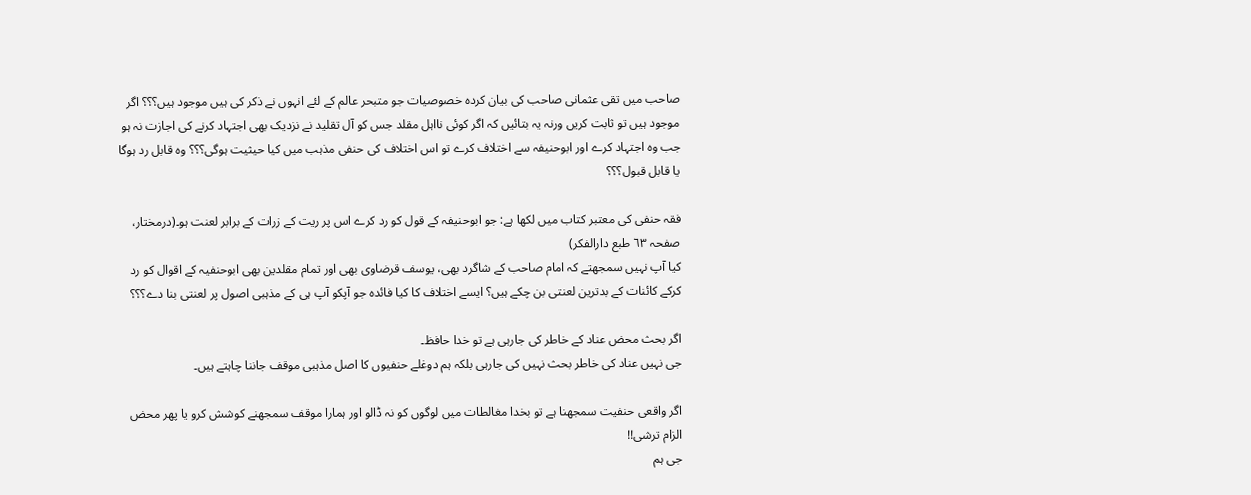صاحب میں تقی عثمانی صاحب کی بیان کردہ خصوصیات جو متبحر عالم کے لئے انہوں نے ذکر کی ہیں موجود ہیں؟؟؟ اگر موجود ہیں تو ثابت کریں ورنہ یہ بتائیں کہ اگر کوئی نااہل مقلد جس کو آل تقلید نے نزدیک بھی اجتہاد کرنے کی اجازت نہ ہو جب وہ اجتہاد کرے اور ابوحنیفہ سے اختلاف کرے تو اس اختلاف کی حنفی مذہب میں کیا حیثیت ہوگی؟؟؟ وہ قابل رد ہوگا یا قابل قبول؟؟؟

فقہ حنفی کی معتبر کتاب میں لکھا ہے: جو ابوحنیفہ کے قول کو رد کرے اس پر ریت کے زرات کے برابر لعنت ہو۔(درمختار، صفحہ ٦٣ طبع دارالفکر)
کیا آپ نہیں سمجھتے کہ امام صاحب کے شاگرد بھی، یوسف قرضاوی بھی اور تمام مقلدین بھی ابوحنفیہ کے اقوال کو رد کرکے کائنات کے بدترین لعنتی بن چکے ہیں؟ ایسے اختلاف کا کیا فائدہ جو آپکو آپ ہی کے مذہبی اصول پر لعنتی بنا دے؟؟؟

اگر بحث محض عناد کے خاطر کی جارہی ہے تو خدا حافظ۔
جی نہیں عناد کی خاطر بحث نہیں کی جارہی بلکہ ہم دوغلے حنفیوں کا اصل مذہبی موقف جاننا چاہتے ہیں۔

اگر واقعی حنفیت سمجھنا ہے تو بخدا مغالطات میں لوگوں کو نہ ڈالو اور ہمارا موقف سمجھنے کوشش کرو یا پھر محض الزام ترشی!!
جی ہم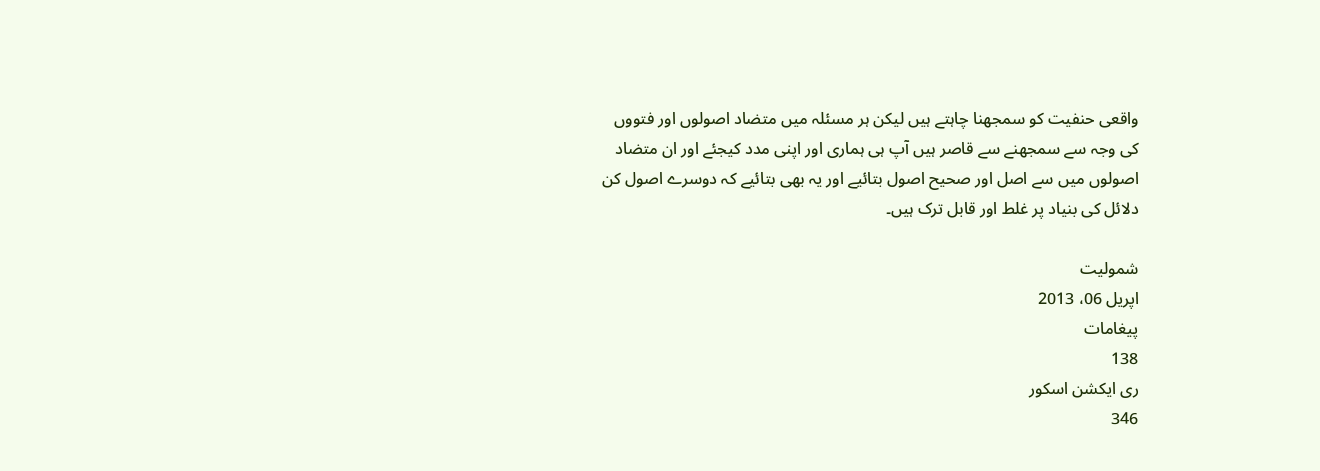واقعی حنفیت کو سمجھنا چاہتے ہیں لیکن ہر مسئلہ میں متضاد اصولوں اور فتووں کی وجہ سے سمجھنے سے قاصر ہیں آپ ہی ہماری اور اپنی مدد کیجئے اور ان متضاد اصولوں میں سے اصل اور صحیح اصول بتائیے اور یہ بھی بتائیے کہ دوسرے اصول کن دلائل کی بنیاد پر غلط اور قابل ترک ہیں۔

شمولیت
اپریل 06، 2013
پیغامات
138
ری ایکشن اسکور
346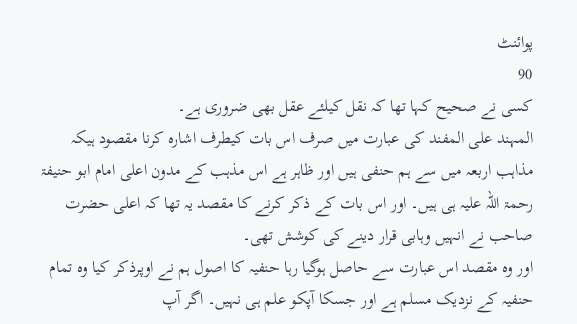پوائنٹ
90
کسی نے صحیح کہا تھا کہ نقل کیلئے عقل بھی ضروری ہے۔
المہند علی المفند کی عبارت میں صرف اس بات کیطرف اشارہ کرنا مقصود ہیکہ مذاہب اربعہ میں سے ہم حنفی ہیں اور ظاہر ہے اس مذہب کے مدون اعلی امام ابو حنیفۃ رحمۃ اللہ علیہ ہی ہیں۔ اور اس بات کے ذکر کرنے کا مقصد یہ تھا کہ اعلی حضرت صاحب نے انہیں وہابی قرار دینے کی کوشش تھی۔
اور وہ مقصد اس عبارت سے حاصل ہوگیا رہا حنفیہ کا اصول ہم نے اوپرذکر کیا وہ تمام حنفیہ کے نزدیک مسلم ہے اور جسکا آپکو علم ہی نہیں۔ اگر آپ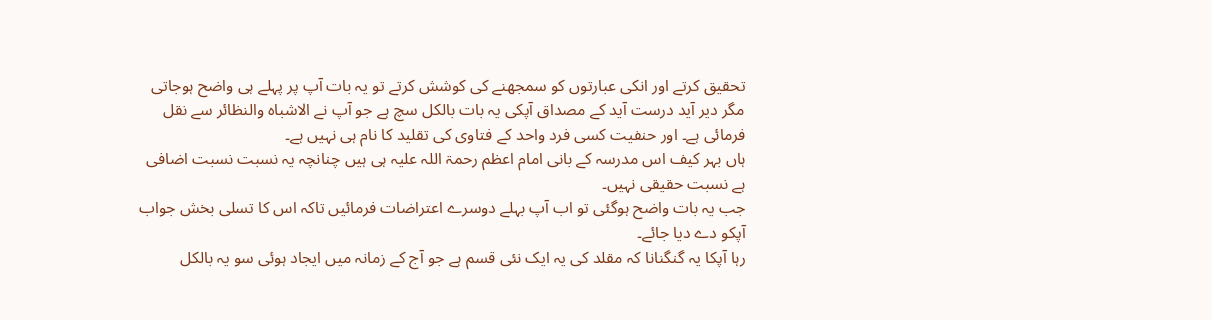تحقیق کرتے اور انکی عبارتوں کو سمجھنے کی کوشش کرتے تو یہ بات آپ پر پہلے ہی واضح ہوجاتی مگر دیر آید درست آید کے مصداق آپکی یہ بات بالکل سچ ہے جو آپ نے الاشباہ والنظائر سے نقل فرمائی ہے۔ اور حنفیت کسی فرد واحد کے فتاوی کی تقلید کا نام ہی نہیں ہے۔
ہاں بہر کیف اس مدرسہ کے بانی امام اعظم رحمۃ اللہ علیہ ہی ہیں چنانچہ یہ نسبت نسبت اضافی ہے نسبت حقیقی نہیں۔
جب یہ بات واضح ہوگئی تو اب آپ بہلے دوسرے اعتراضات فرمائیں تاکہ اس کا تسلی بخش جواب آپکو دے دیا جائے۔
رہا آپکا یہ گنگنانا کہ مقلد کی یہ ایک نئی قسم ہے جو آج کے زمانہ میں ایجاد ہوئی سو یہ بالکل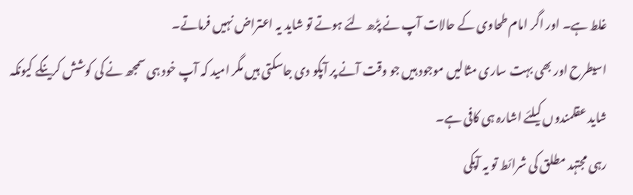غلط ہے۔ اور اگر امام طحاوی کے حالات آپ نے پڑھ لئے ہوتے تو شاید یہ اعتراض نہیں فرماتے۔
اسیطرح اور بھی بہت ساری مثالیں موجود ہیں جو وقت آنے پر آپکو دی جاسکتی ہیں مگر امید کہ آپ خود ہی سمجھ نے کی کوشش کرینگے کیونکہ شاید عقلمندوں کیلئے اشارہ ہی کافی ہے۔
رہی مجتہد مطلق کی شرائط تو یہ آپکی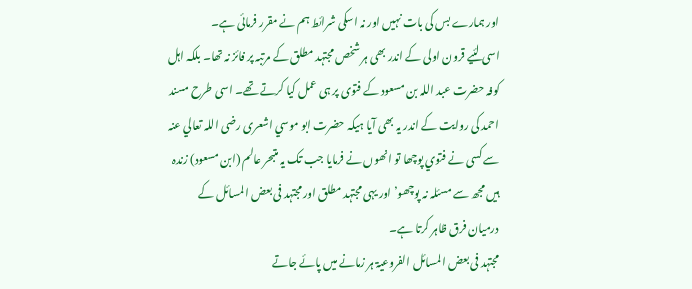اور ہمارے بس کی بات نہیں اور نہ اسکی شرائط ہم نے مقرر فرمائی ہے۔
اسی لئیے قرون اولی کے اندر بھی ہر شخص مجتہد مطلق کے مرتبہ پر فائز نہ تھا۔ بلکہ اہل کوفہ حضرت عبد اللہ بن مسعود کے فتوی پر ہی عمل کیا کرتے تھے۔ اسی طرح مسند احمد کی روایت کے اندر یہ بھی آیا ہیکہ حضرت ابو موسي اشعری رضی اللہ تعالي عنہ سے کسی نے فتوي پوچھا تو انھوں نے فرمایا جب تک یہ متبحر عالم (ابن مسعود) زندہ ہیں مجھ سے مسئلہ نہ پوچھو’ اور یہی مجتہد مطلق اور مجتہد فی بعض المسائل کے درمیان فرق ظاہر کرتا ہے۔
مجتہد فی بعض المسائل الفروعیۃ ہر زمانے میں پائے جاتے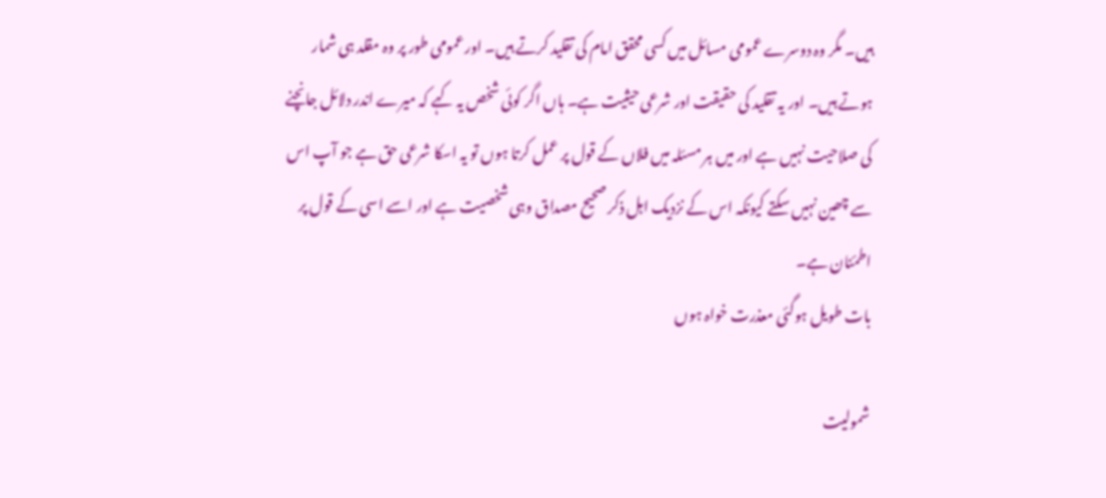ہیں۔ مگر وہ دوسرے عمومی مسائل میں کسی محقق امام کی تقلید کرتے ہیں۔ اور عمومی طور پر وہ مقلد ہی شمار ہوتے ہیں۔ اور یہ تقلید کی حقیقت اور شرعی حیثیت ہے۔ ہاں اگر کوئی شخص یہ کہے کہ میرے اندر دلائل جانچنے کی صلاحیت نہیں ہے اور میں ہر مسئلہ میں فلاں کے قول پر عمل کرتا ہوں تو یہ اسکا شرعی حق ہے جو آپ اس سے چھین نہیں سکتے کیونکہ اس کے نزدیک اہل ذکر صحیح مصداق وہی شخصیت ہے اور اسے اسی کے قول پر اطمٔنان ہے۔
بات طویل ہوگئی معذرت خواہ ہوں

شمولیت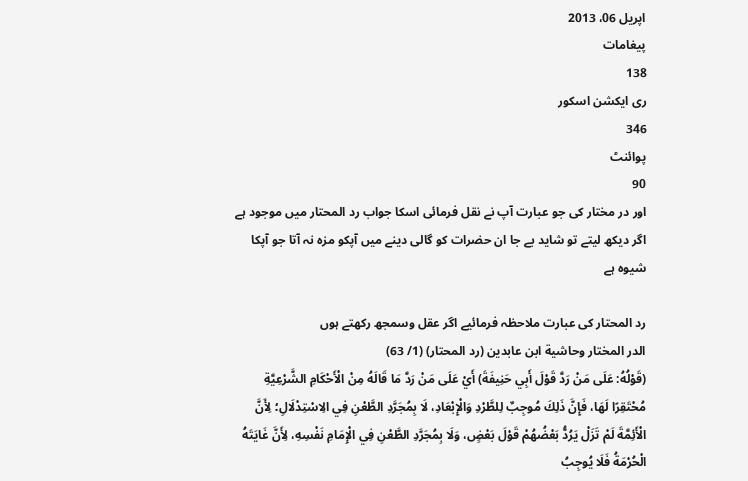اپریل 06، 2013
پیغامات
138
ری ایکشن اسکور
346
پوائنٹ
90
اور در مختار کی جو عبارت آپ نے نقل فرمائی اسکا جواب رد المحتار میں موجود ہے اگر دیکھ لیتے تو شاید بے جا ان حضرات کو گالی دینے میں آپکو مزہ نہ آتا جو آپکا شیوہ ہے

رد المحتار کی عبارت ملاحظہ فرمائیے اگر عقل وسمجھ رکھتے ہوں
الدر المختار وحاشية ابن عابدين (رد المحتار) (1/ 63)
(قَوْلُهُ: عَلَى مَنْ رَدَّ قَوْلَ أَبِي حَنِيفَةَ) أَيْ عَلَى مَنْ رَدَّ مَا قَالَهُ مِنْ الْأَحْكَامِ الشَّرْعِيَّةِ مُحْتَقِرًا لَهَا، فَإِنَّ ذَلِكَ مُوجِبٌ لِلطَّرْدِ وَالْإِبْعَادِ، لَا بِمُجَرَّدِ الطَّعْنِ فِي الِاسْتِدْلَالِ؛ لِأَنَّ الْأَئِمَّةَ لَمْ تَزَلْ يَرُدُّ بَعْضُهُمْ قَوْلَ بَعْضٍ، وَلَا بِمُجَرَّدِ الطَّعْنِ فِي الْإِمَامِ نَفْسِهِ، لِأَنَّ غَايَتَهُ الْحُرْمَةُ فَلَا يُوجِبُ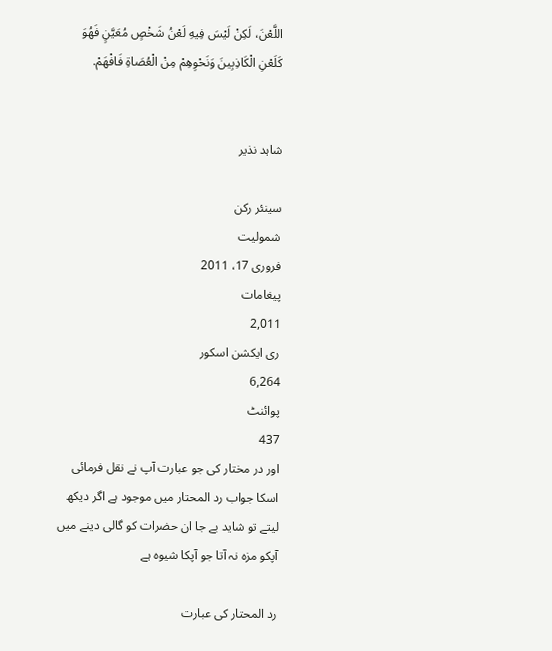اللَّعْنَ، لَكِنْ لَيْسَ فِيهِ لَعْنُ شَخْصٍ مُعَيَّنٍ فَهُوَ كَلَعْنِ الْكَاذِبِينَ وَنَحْوِهِمْ مِنْ الْعُصَاةِ فَافْهَمْ.


شاہد نذیر

سینئر رکن
شمولیت
فروری 17، 2011
پیغامات
2,011
ری ایکشن اسکور
6,264
پوائنٹ
437
اور در مختار کی جو عبارت آپ نے نقل فرمائی اسکا جواب رد المحتار میں موجود ہے اگر دیکھ لیتے تو شاید بے جا ان حضرات کو گالی دینے میں آپکو مزہ نہ آتا جو آپکا شیوہ ہے

رد المحتار کی عبارت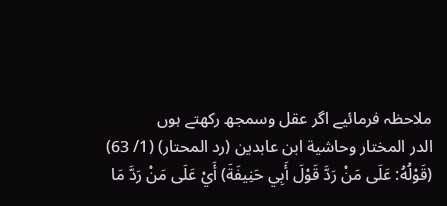ملاحظہ فرمائیے اگر عقل وسمجھ رکھتے ہوں
الدر المختار وحاشية ابن عابدين (رد المحتار) (1/ 63)
(قَوْلُهُ: عَلَى مَنْ رَدَّ قَوْلَ أَبِي حَنِيفَةَ) أَيْ عَلَى مَنْ رَدَّ مَا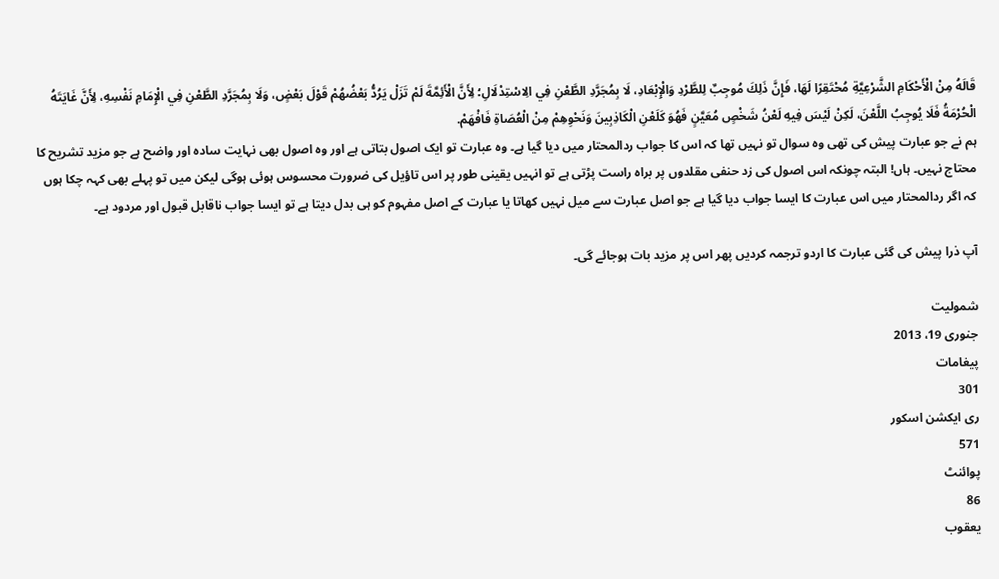قَالَهُ مِنْ الْأَحْكَامِ الشَّرْعِيَّةِ مُحْتَقِرًا لَهَا، فَإِنَّ ذَلِكَ مُوجِبٌ لِلطَّرْدِ وَالْإِبْعَادِ، لَا بِمُجَرَّدِ الطَّعْنِ فِي الِاسْتِدْلَالِ؛ لِأَنَّ الْأَئِمَّةَ لَمْ تَزَلْ يَرُدُّ بَعْضُهُمْ قَوْلَ بَعْضٍ، وَلَا بِمُجَرَّدِ الطَّعْنِ فِي الْإِمَامِ نَفْسِهِ، لِأَنَّ غَايَتَهُ الْحُرْمَةُ فَلَا يُوجِبُ اللَّعْنَ، لَكِنْ لَيْسَ فِيهِ لَعْنُ شَخْصٍ مُعَيَّنٍ فَهُوَ كَلَعْنِ الْكَاذِبِينَ وَنَحْوِهِمْ مِنْ الْعُصَاةِ فَافْهَمْ.
ہم نے جو عبارت پیش کی تھی وہ سوال تو نہیں تھا کہ اس کا جواب ردالمحتار میں دیا گیا ہے۔ وہ عبارت تو ایک اصول بتاتی ہے اور وہ اصول بھی نہایت سادہ اور واضح ہے جو مزید تشریح کا محتاج نہیں۔ ہاں! البتہ چونکہ اس اصول کی زد حنفی مقلدوں پر براہ راست پڑتی ہے تو انہیں یقینی طور پر اس تاؤیل کی ضرورت محسوس ہوئی ہوگی لیکن میں تو پہلے بھی کہہ چکا ہوں کہ اگر ردالمحتار میں اس عبارت کا ایسا جواب دیا گیا ہے جو اصل عبارت سے میل نہیں کھاتا یا عبارت کے اصل مفہوم کو ہی بدل دیتا ہے تو ایسا جواب ناقابل قبول اور مردود ہے۔

آپ ذرا پیش کی گئی عبارت کا اردو ترجمہ کردیں پھر اس پر مزید بات ہوجائے گی۔

شمولیت
جنوری 19، 2013
پیغامات
301
ری ایکشن اسکور
571
پوائنٹ
86
یعقوب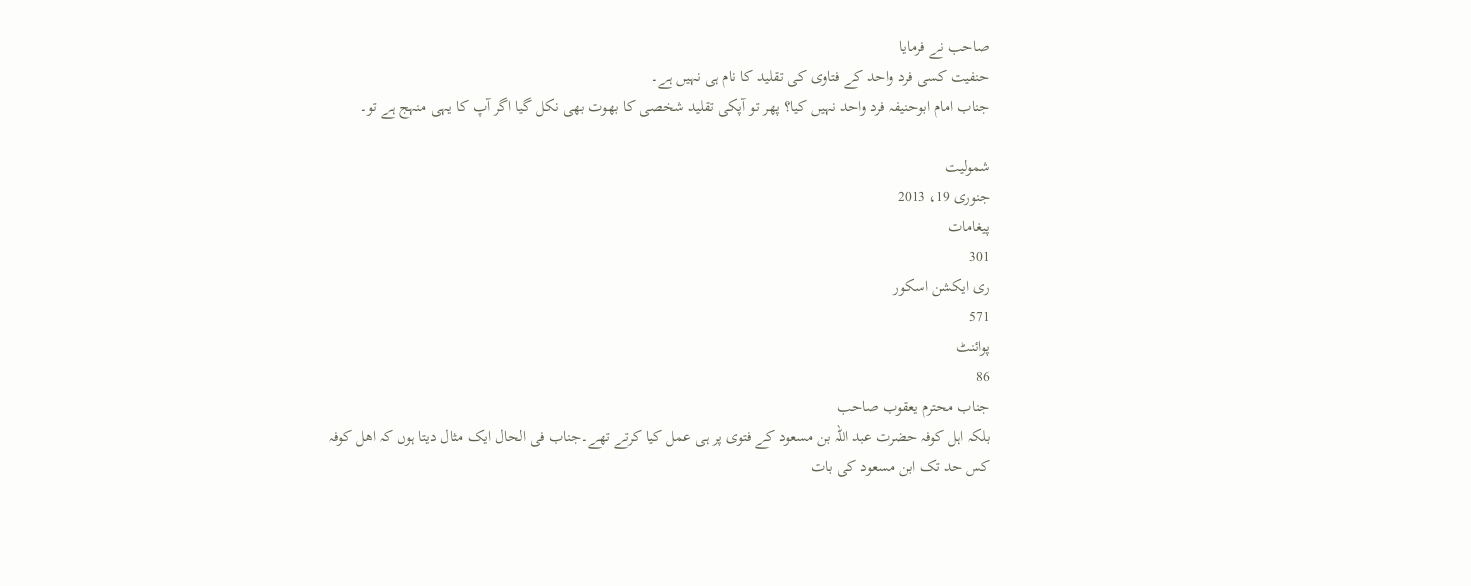صاحب نے فرمایا
حنفیت کسی فرد واحد کے فتاوی کی تقلید کا نام ہی نہیں ہے۔
جناب امام ابوحنیفہ فرد واحد نہیں کیا؟ پھر تو آپکی تقلید شخصی کا بھوت بھی نکل گیا اگر آپ کا یہی منہج ہے تو۔

شمولیت
جنوری 19، 2013
پیغامات
301
ری ایکشن اسکور
571
پوائنٹ
86
جناب محترم یعقوب صاحب
بلکہ اہل کوفہ حضرت عبد اللہ بن مسعود کے فتوی پر ہی عمل کیا کرتے تھے۔جناب فی الحال ایک مثال دیتا ہوں کہ اھل کوفہ کس حد تک ابن مسعود کی بات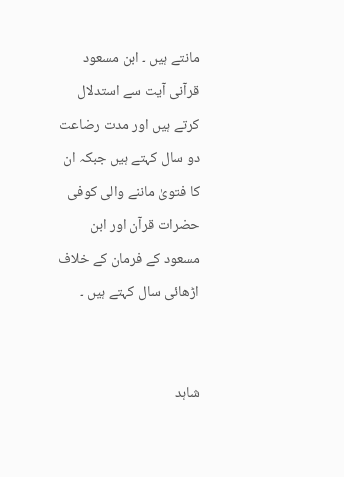مانتے ہیں ۔ ابن مسعود قرآنی آیت سے استدلال کرتے ہیں اور مدت رضاعت دو سال کہتے ہیں جبکہ ان کا فتویٰ ماننے والی کوفی حضرات قرآن اور ابن مسعود کے فرمان کے خلاف اڑھائی سال کہتے ہیں ۔


شاہد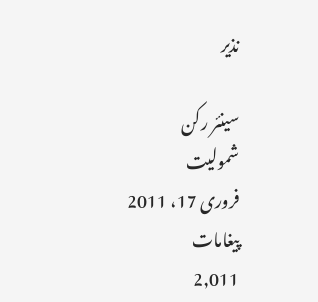نذیر

سینئر رکن
شمولیت
فروری 17، 2011
پیغامات
2,011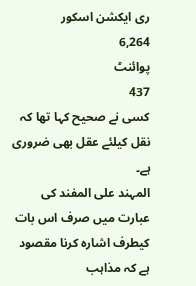ری ایکشن اسکور
6,264
پوائنٹ
437
کسی نے صحیح کہا تھا کہ نقل کیلئے عقل بھی ضروری ہے۔
المہند علی المفند کی عبارت میں صرف اس بات کیطرف اشارہ کرنا مقصود ہے کہ مذاہب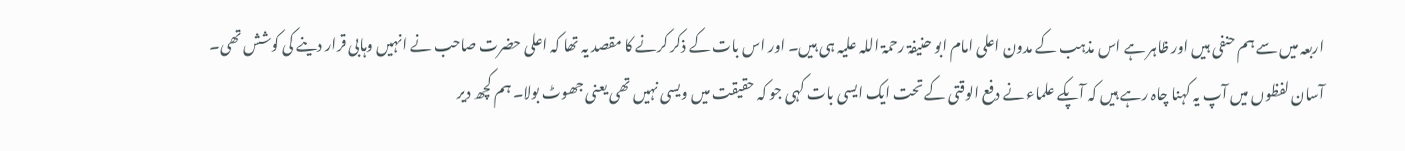اربعہ میں سے ہم حنفی ہیں اور ظاہر ہے اس مذہب کے مدون اعلی امام ابو حنیفۃ رحمۃ اللہ علیہ ہی ہیں۔ اور اس بات کے ذکر کرنے کا مقصد یہ تھا کہ اعلی حضرت صاحب نے انہیں وہابی قرار دینے کی کوشش تھی۔
آسان لفظوں میں آپ یہ کہنا چاہ رہے ہیں کہ آپکے علماء نے دفع الوقتی کے تحت ایک ایسی بات کہی جو کہ حقیقت میں ویسی نہیں تھی یعنی جھوٹ بولا۔ ہم کچھ دیر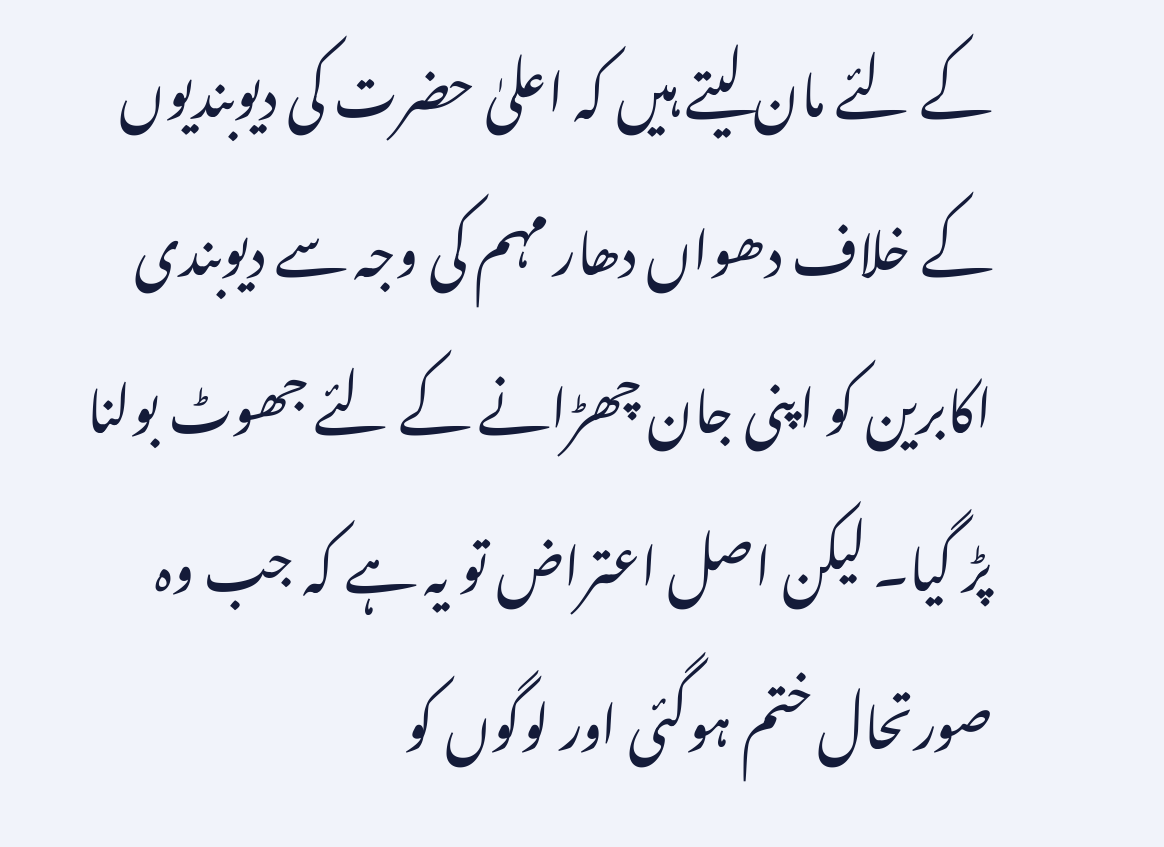کے لئے مان لیتے ہیں کہ اعلیٰ حضرت کی دیوبندیوں کے خلاف دھواں دھار مہم کی وجہ سے دیوبندی اکابرین کو اپنی جان چھڑانے کے لئے جھوٹ بولنا پڑ گیا۔ لیکن اصل اعتراض تو یہ ہے کہ جب وہ صورتحال ختم ہوگئی اور لوگوں کو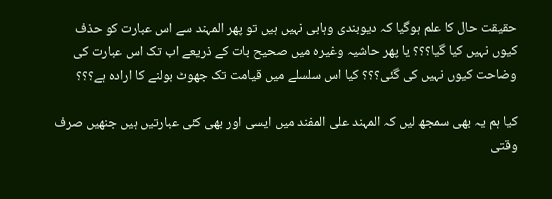حقیقت حال کا علم ہوگیا کہ دیوبندی وہابی نہیں ہیں تو پھر المہند سے اس عبارت کو حذف کیوں نہیں کیا گیا؟؟؟ یا پھر حاشیہ وغیرہ میں صحیح بات کے ذریعے اب تک اس عبارت کی وضاحت کیوں نہیں کی گئی؟؟؟ کیا اس سلسلے میں قیامت تک جھوٹ بولنے کا ارادہ ہے؟؟؟

کیا ہم یہ بھی سمجھ لیں کہ المہند علی المفند میں ایسی اور بھی کئی عبارتیں ہیں جنھیں صرف وقتی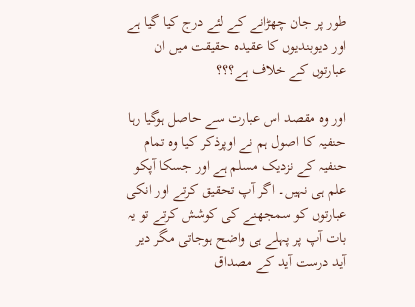طور پر جان چھڑانے کے لئے درج کیا گیا ہے اور دیوبندیوں کا عقیدہ حقیقت میں ان عبارتوں کے خلاف ہے؟؟؟

اور وہ مقصد اس عبارت سے حاصل ہوگیا رہا حنفیہ کا اصول ہم نے اوپرذکر کیا وہ تمام حنفیہ کے نزدیک مسلم ہے اور جسکا آپکو علم ہی نہیں۔ اگر آپ تحقیق کرتے اور انکی عبارتوں کو سمجھنے کی کوشش کرتے تو یہ بات آپ پر پہلے ہی واضح ہوجاتی مگر دیر آید درست آید کے مصداق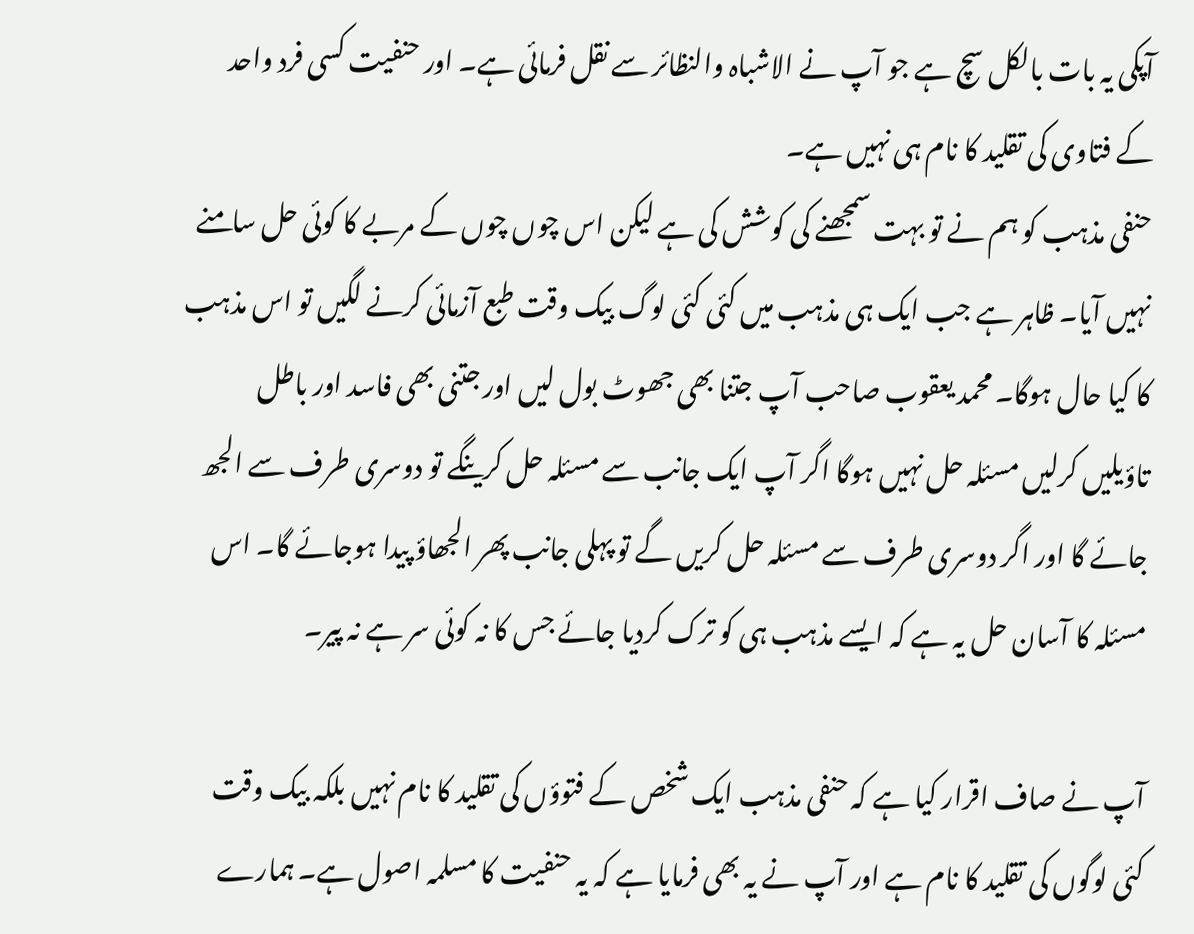آپکی یہ بات بالکل سچ ہے جو آپ نے الاشباہ والنظائر سے نقل فرمائی ہے۔ اور حنفیت کسی فرد واحد کے فتاوی کی تقلید کا نام ہی نہیں ہے۔
حنفی مذہب کو ہم نے تو بہت سمجھنے کی کوشش کی ہے لیکن اس چوں چوں کے مربے کا کوئی حل سامنے نہیں آیا۔ ظاہر ہے جب ایک ہی مذہب میں کئی کئی لوگ بیک وقت طبع آزمائی کرنے لگیں تو اس مذہب کا کیا حال ہوگا۔ محمد یعقوب صاحب آپ جتنا بھی جھوٹ بول لیں اور جتنی بھی فاسد اور باطل تاؤیلیں کرلیں مسئلہ حل نہیں ہوگا اگر آپ ایک جانب سے مسئلہ حل کرینگے تو دوسری طرف سے الجھ جائے گا اور اگر دوسری طرف سے مسئلہ حل کریں گے تو پہلی جانب پھر الجھاؤ پیدا ہوجائے گا۔ اس مسئلہ کا آسان حل یہ ہے کہ ایسے مذہب ہی کو ترک کردیا جائے جس کا نہ کوئی سر ہے نہ پیر۔

آپ نے صاف اقرار کیا ہے کہ حنفی مذہب ایک شخص کے فتوؤں کی تقلید کا نام نہیں بلکہ بیک وقت کئی لوگوں کی تقلید کا نام ہے اور آپ نے یہ بھی فرمایا ہے کہ یہ حنفیت کا مسلمہ اصول ہے۔ ہمارے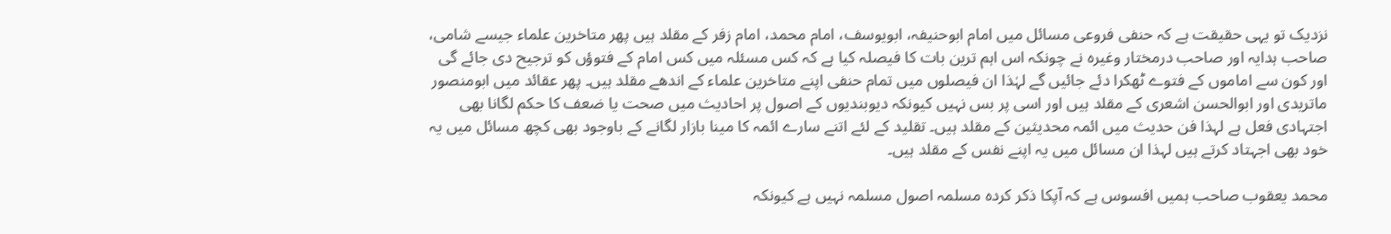نزدیک تو یہی حقیقت ہے کہ حنفی فروعی مسائل میں امام ابوحنیفہ، ابویوسف، امام محمد، امام زفر کے مقلد ہیں پھر متاخرین علماء جیسے شامی، صاحب ہدایہ اور صاحب درمختار وغیرہ نے چونکہ اس اہم ترین بات کا فیصلہ کیا ہے کہ کس مسئلہ میں کس امام کے فتوؤں کو ترجیح دی جائے گی اور کون سے اماموں کے فتوے ٹھکرا دئے جائیں گے لہٰذا ان فیصلوں میں تمام حنفی اپنے متاخرین علماء کے اندھے مقلد ہیں۔ پھر عقائد میں ابومنصور ماتریدی اور ابوالحسن اشعری کے مقلد ہیں اور اسی پر بس نہیں کیونکہ دیوبندیوں کے اصول پر احادیث میں صحت یا ضعف کا حکم لگانا بھی اجتہادی فعل ہے لہذا فن حدیث میں ائمہ محدیثین کے مقلد ہیں۔ تقلید کے لئے اتنے سارے ائمہ کا مینا بازار لگانے کے باوجود بھی کچھ مسائل میں یہ خود بھی اجہتاد کرتے ہیں لہذا ان مسائل میں یہ اپنے نفس کے مقلد ہیں۔

محمد یعقوب صاحب ہمیں افسوس ہے کہ آپکا ذکر کردہ مسلمہ اصول مسلمہ نہیں ہے کیونکہ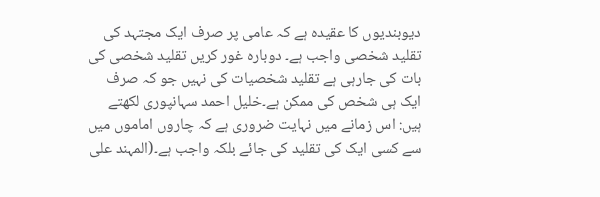دیوبندیوں کا عقیدہ ہے کہ عامی پر صرف ایک مجتہد کی تقلید شخصی واجب ہے۔ دوبارہ غور کریں تقلید شخصی کی بات کی جارہی ہے تقلید شخصیات کی نہیں جو کہ صرف ایک ہی شخص کی ممکن ہے۔خلیل احمد سہانپوری لکھتے ہیں: اس زمانے میں نہایت ضروری ہے کہ چاروں اماموں میں سے کسی ایک کی تقلید کی جائے بلکہ واجب ہے۔(المہند علی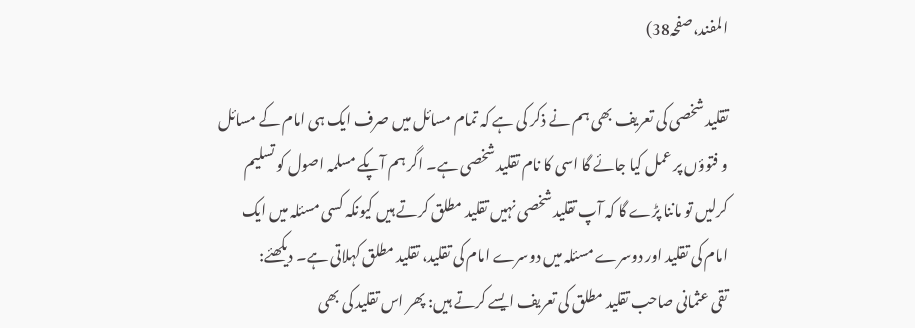المفند،صفحہ38)

تقلید شخصی کی تعریف بھی ہم نے ذکر کی ہے کہ تمام مسائل میں صرف ایک ہی امام کے مسائل و فتوؤں پر عمل کیا جائے گا اسی کا نام تقلید شخصی ہے۔ اگر ہم آپکے مسلمہ اصول کو تسلیم کرلیں تو ماننا پڑے گا کہ آپ تقلید شخصی نہیں تقلید مطلق کرتے ہیں کیونکہ کسی مسئلہ میں ایک امام کی تقلید اور دوسرے مسئلہ میں دوسرے امام کی تقلید، تقلید مطلق کہلاتی ہے۔ دیکھئے:
تقی عثمانی صاحب تقلید مطلق کی تعریف ایسے کرتے ہیں: پھر اس تقلید کی بھی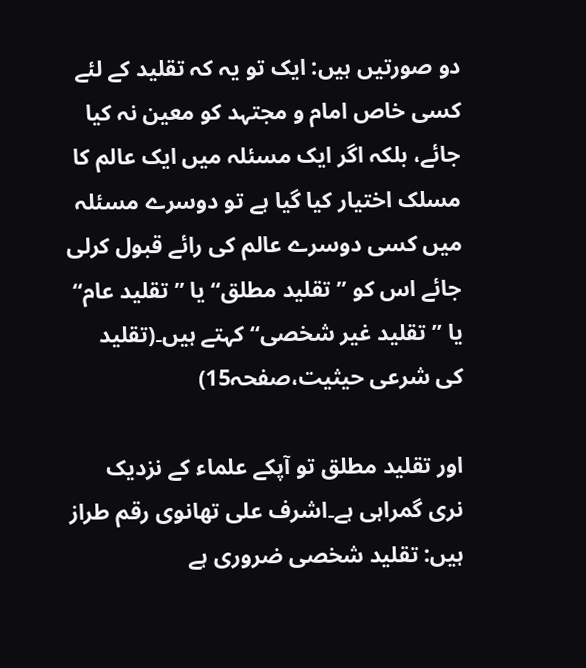دو صورتیں ہیں: ایک تو یہ کہ تقلید کے لئے کسی خاص امام و مجتہد کو معین نہ کیا جائے، بلکہ اگر ایک مسئلہ میں ایک عالم کا مسلک اختیار کیا گیا ہے تو دوسرے مسئلہ میں کسی دوسرے عالم کی رائے قبول کرلی جائے اس کو ’’تقلید مطلق‘‘ یا ’’تقلید عام‘‘ یا ’’تقلید غیر شخصی‘‘ کہتے ہیں۔(تقلید کی شرعی حیثیت،صفحہ15)

اور تقلید مطلق تو آپکے علماء کے نزدیک نری گمراہی ہے۔اشرف علی تھانوی رقم طراز ہیں: تقلید شخصی ضروری ہے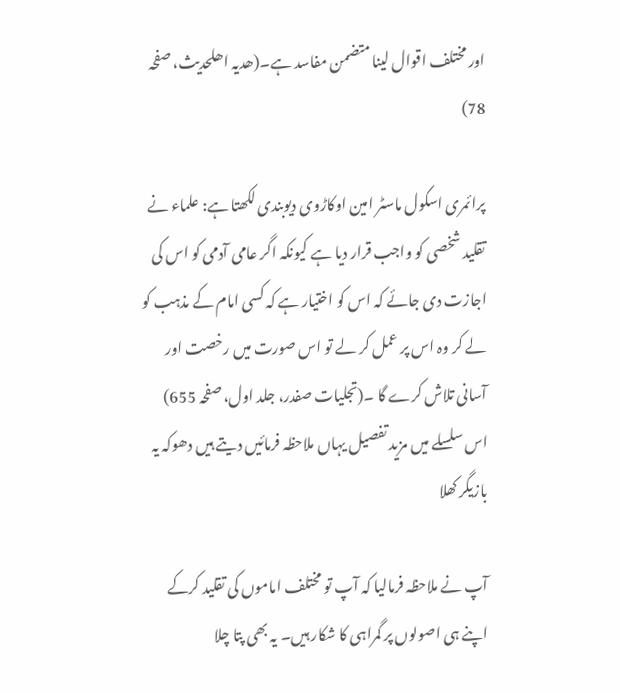اور مختلف اقوال لینا متضمن مفاسد ہے۔(ھدیہ اھلحدیث، صفحہ 78)

پرائمری اسکول ماسٹر امین اوکاڑوی دیوبندی لکھتا ہے: علماء نے تقلید شخصی کو واجب قرار دیا ہے کیونکہ اگر عامی آدمی کو اس کی اجازت دی جائے کہ اس کو اختیار ہے کہ کسی امام کے مذہب کو لے کر وہ اس پر عمل کر لے تو اس صورت میں رخصت اور آسانی تلاش کرے گا ۔(تجلیات صفدر، جلد اول، صفحہ 655)
اس سلسلے میں مزید تفصیل یہاں ملاحظہ فرمائیں دیتے ہیں دھوکہ یہ بازیگر کھلا

آپ نے ملاحظہ فرمالیا کہ آپ تو مختلف اماموں کی تقلید کرکے اپنے ہی اصولوں پر گمراہی کا شکار ہیں۔ یہ بھی پتا چلا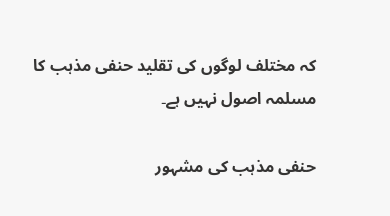کہ مختلف لوگوں کی تقلید حنفی مذہب کا مسلمہ اصول نہیں ہے۔

حنفی مذہب کی مشہور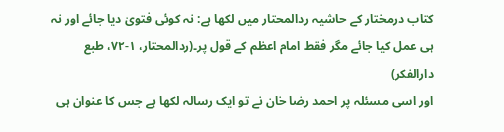کتاب درمختار کے حاشیہ ردالمحتار میں لکھا ہے: نہ کوئی فتویٰ دیا جائے اور نہ ہی عمل کیا جائے مگر فقط امام اعظم کے قول پر۔(ردالمحتار، ١-٧٢، طبع دارالفکر)
اور اسی مسئلہ پر احمد رضا خان نے تو ایک رسالہ لکھا ہے جس کا عنوان ہی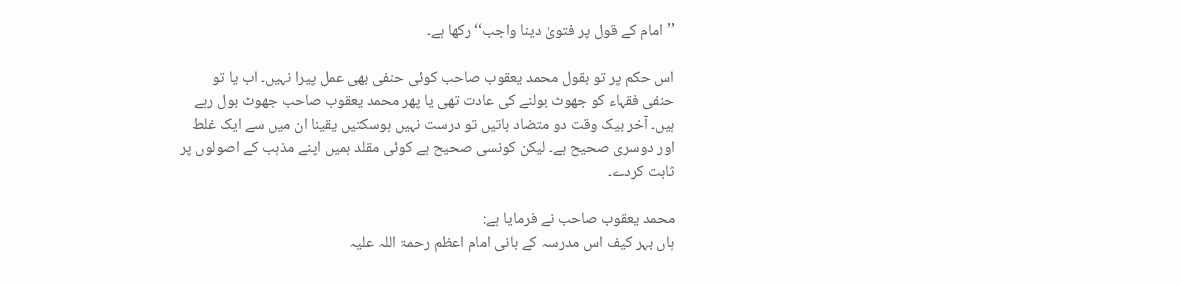’’امام کے قول پر فتویٰ دینا واجب‘‘ رکھا ہے۔

اس حکم پر تو بقول محمد یعقوب صاحب کوئی حنفی بھی عمل پیرا نہیں۔ اب یا تو حنفی فقہاء کو جھوٹ بولنے کی عادت تھی یا پھر محمد یعقوب صاحب جھوٹ بول رہے ہیں۔ آخر بیک وقت دو متضاد باتیں تو درست نہیں ہوسکتیں یقینا ان میں سے ایک غلط اور دوسری صحیح ہے۔ لیکن کونسی صحیح ہے کوئی مقلد ہمیں اپنے مذہب کے اصولوں پر ثابت کردے۔

محمد یعقوب صاحب نے فرمایا ہے:
ہاں بہر کیف اس مدرسہ کے بانی امام اعظم رحمۃ اللہ علیہ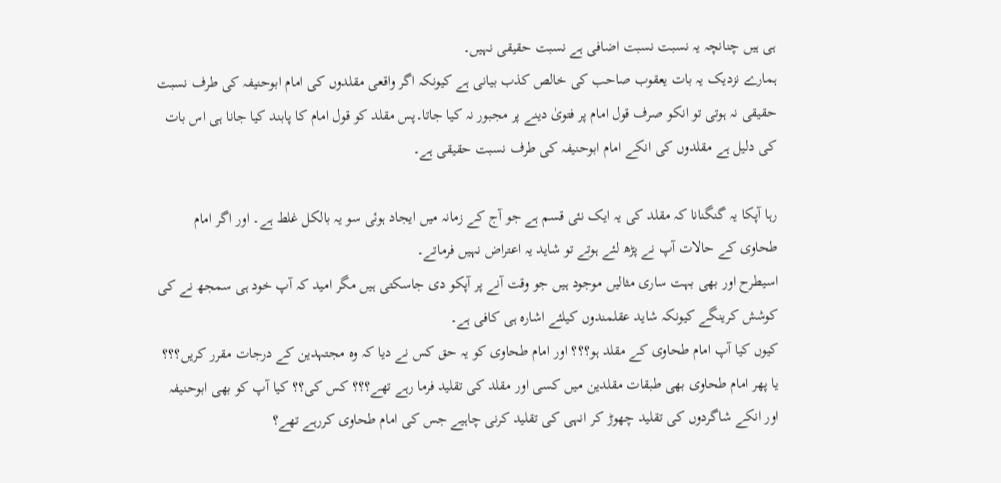ہی ہیں چنانچہ یہ نسبت نسبت اضافی ہے نسبت حقیقی نہیں۔
ہمارے نزدیک یہ بات یعقوب صاحب کی خالص کذب بیانی ہے کیونکہ اگر واقعی مقلدوں کی امام ابوحنیفہ کی طرف نسبت حقیقی نہ ہوتی تو انکو صرف قول امام پر فتویٰ دینے پر مجبور نہ کیا جاتا۔پس مقلد کو قول امام کا پابند کیا جانا ہی اس بات کی دلیل ہے مقلدوں کی انکے امام ابوحنیفہ کی طرف نسبت حقیقی ہے۔

رہا آپکا یہ گنگنانا کہ مقلد کی یہ ایک نئی قسم ہے جو آج کے زمانہ میں ایجاد ہوئی سو یہ بالکل غلط ہے۔ اور اگر امام طحاوی کے حالات آپ نے پڑھ لئے ہوتے تو شاید یہ اعتراض نہیں فرماتے۔
اسیطرح اور بھی بہت ساری مثالیں موجود ہیں جو وقت آنے پر آپکو دی جاسکتی ہیں مگر امید کہ آپ خود ہی سمجھ نے کی کوشش کرینگے کیونکہ شاید عقلمندوں کیلئے اشارہ ہی کافی ہے۔
کیوں کیا آپ امام طحاوی کے مقلد ہو؟؟؟ اور امام طحاوی کو یہ حق کس نے دیا کہ وہ مجتہدین کے درجات مقرر کریں؟؟؟ یا پھر امام طحاوی بھی طبقات مقلدین میں کسی اور مقلد کی تقلید فرما رہے تھے؟؟؟ کس کی؟؟ کیا آپ کو بھی ابوحنیفہ اور انکے شاگردوں کی تقلید چھوڑ کر انہی کی تقلید کرنی چاہیے جس کی امام طحاوی کررہے تھے؟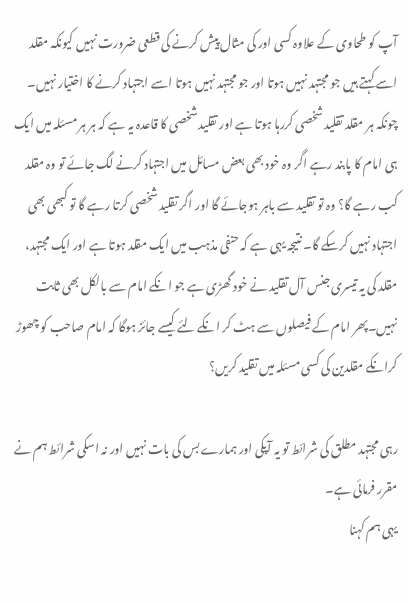آپ کو طحاوی کے علاوہ کسی اور کی مثال پیش کرنے کی قطعی ضرورت نہیں کیونکہ مقلد اسے کہتے ہیں جو مجتہد نہیں ہوتا اور جو مجتہد نہیں ہوتا اسے اجتہاد کرنے کا اختیار نہیں۔ چونکہ ہر مقلد تقلید شخصی کررہا ہوتا ہے اور تقلید شخصی کا قاعدہ یہ ہے کہ ہر ہر مسئلہ میں ایک ہی امام کا پابند رہے اگر وہ خود بھی بعض مسائل میں اجتہاد کرنے لگ جائے تو وہ مقلد کب رہے گا؟ وہ تو تقلید سے باہر ہوجائے گا اور اگر تقلید شخصی کرتا رہے گا تو کبھی بھی اجتہاد نہیں کرسکے گا۔ نتیجہ یہی ہے کہ حنفی مذہب میں ایک مقلد ہوتا ہے اور ایک مجتہد، مقلد کی یہ تیسری جنس آل تقلید نے خود گھڑی ہے جو انکے امام سے بالکل بھی ثابت نہیں۔پھر امام کے فیصلوں سے ہٹ کر انکے لئے کیسے جائز ہوگا کہ امام صاحب کو چھوڑ کرانکے مقلدین کی کسی مسئلہ میں تقلید کریں؟

رہی مجتہد مطلق کی شرائط تو یہ آپکی اور ہمارے بس کی بات نہیں اور نہ اسکی شرائط ہم نے مقرر فرمائی ہے۔
یہی ہم کہنا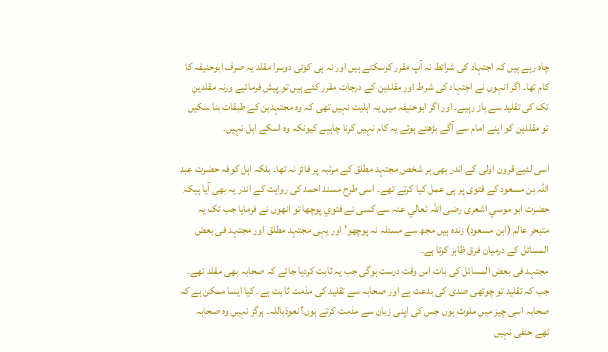چاہ رہے ہیں کہ اجتہاد کی شرائط نہ آپ مقرر کرسکتے ہیں اور نہ ہی کوئی دوسرا مقلد یہ صرف ابوحنیفہ کا کام تھا۔ اگر انہوں نے اجتہاد کی شرط اور مقلدین کے درجات مقرر کئے ہیں تو پیش فرمائیے ورنہ مقلدین تک کی تقلید سے باز رہیے۔ اور اگر ابوحنیفہ میں یہ اہلیت نہیں تھی کہ وہ مجتہدین کے طبقات بنا سکیں تو مقلدین کو اپنے امام سے آگے بڑھتے ہوئے یہ کام نہیں کرنا چاہیے کیونکہ وہ اسکے اہل نہیں۔

اسی لئیے قرون اولی کے اندر بھی ہر شخص مجتہد مطلق کے مرتبہ پر فائز نہ تھا۔ بلکہ اہل کوفہ حضرت عبد اللہ بن مسعود کے فتوی پر ہی عمل کیا کرتے تھے۔ اسی طرح مسند احمد کی روایت کے اندر یہ بھی آیا ہیکہ حضرت ابو موسي اشعری رضی اللہ تعالي عنہ سے کسی نے فتوي پوچھا تو انھوں نے فرمایا جب تک یہ متبحر عالم (ابن مسعود) زندہ ہیں مجھ سے مسئلہ نہ پوچھو’ اور یہی مجتہد مطلق اور مجتہد فی بعض المسائل کے درمیان فرق ظاہر کرتا ہے۔
مجتہد فی بعض المسائل کی بات اس وقت درست ہوگی جب یہ ثابت کردیا جائے کہ صحابہ بھی مقلد تھے۔ جب کہ تقلید تو چوتھی صدی کی بدعت ہے اور صحابہ سے تقلید کی مذمت ثا بت ہے۔ کیا ایسا ممکن ہے کہ صحابہ اسی چیز میں ملوث ہوں جس کی اپنی زبان سے مذمت کرتے ہوں؟نعوذباللہ۔ ہرگز نہیں وہ صحابہ تھے حنفی نہیں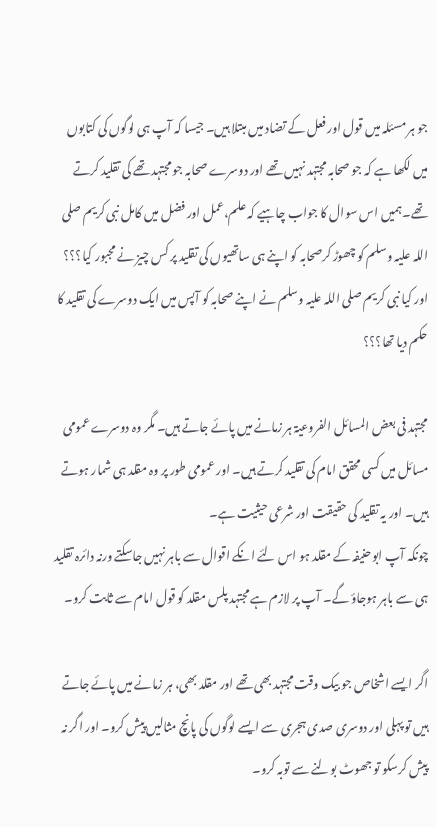جو ہر مسئلہ میں قول اور فعل کے تضاد میں مبتلا ہیں۔ جیسا کہ آپ ہی لوگوں کی کتابوں میں لکھا ہے کہ جو صحابہ مجتہد نہیں تھے اور دوسرے صحابہ جو مجتہد تھے کی تقلید کرتے تھے۔ہمیں اس سوال کا جواب چاہیے کہ علم،عمل اور فضل میں کامل نبی کریم صلی اللہ علیہ وسلم کو چھوڑ کرصحابہ کو اپنے ہی ساتھیوں کی تقلید پر کس چیز نے مجبور کیا؟؟؟ اور کیا نبی کریم صلی اللہ علیہ وسلم نے اپنے صحابہ کو آپس میں ایک دوسرے کی تقلید کا حکم دیا تھا؟؟؟

مجتہد فی بعض المسائل الفروعیۃ ہر زمانے میں پائے جاتے ہیں۔ مگر وہ دوسرے عمومی مسائل میں کسی محقق امام کی تقلید کرتے ہیں۔ اور عمومی طور پر وہ مقلد ہی شمار ہوتے ہیں۔ اور یہ تقلید کی حقیقت اور شرعی حیثیت ہے۔
چونکہ آپ ابوحنیفہ کے مقلد ہو اس لئے انکے اقوال سے باہر نہیں جاسکتے ورنہ دائرہ تقلید ہی سے باہر ہوجاؤ گے۔ آپ پر لازم ہے مجتہد پلس مقلد کو قول امام سے ثابت کرو۔

اگر ایسے اشخاص جو بیک وقت مجتہد بھی تھے اور مقلد بھی، ہر زمانے میں پائے جاتے ہیں تو پہلی اور دوسری صدی ہجری سے ایسے لوگوں کی پانچ مثالیں پیش کرو۔ اور اگر نہ پیش کرسکو تو جھوٹ بولنے سے توبہ کرو۔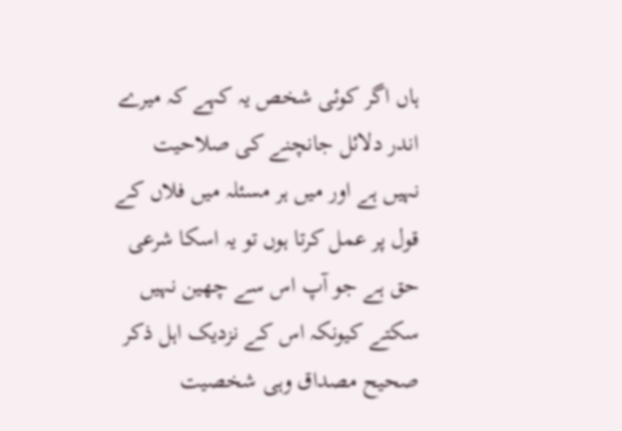ہاں اگر کوئی شخص یہ کہے کہ میرے اندر دلائل جانچنے کی صلاحیت نہیں ہے اور میں ہر مسئلہ میں فلاں کے قول پر عمل کرتا ہوں تو یہ اسکا شرعی حق ہے جو آپ اس سے چھین نہیں سکتے کیونکہ اس کے نزدیک اہل ذکر صحیح مصداق وہی شخصیت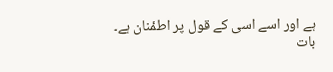ہے اور اسے اسی کے قول پر اطمٔنان ہے۔
بات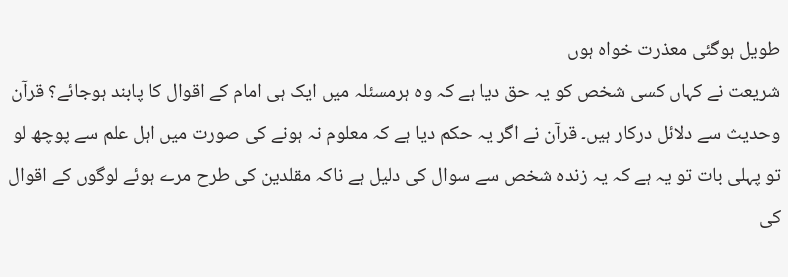طویل ہوگئی معذرت خواہ ہوں
شریعت نے کہاں کسی شخص کو یہ حق دیا ہے کہ وہ ہرمسئلہ میں ایک ہی امام کے اقوال کا پابند ہوجائے؟ قرآن وحدیث سے دلائل درکار ہیں۔ قرآن نے اگر یہ حکم دیا ہے کہ معلوم نہ ہونے کی صورت میں اہل علم سے پوچھ لو تو پہلی بات تو یہ ہے کہ یہ زندہ شخص سے سوال کی دلیل ہے ناکہ مقلدین کی طرح مرے ہوئے لوگوں کے اقوال کی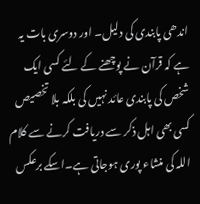اندھی پابندی کی دلیل۔ اور دوسری بات یہ ہے کہ قرآن نے پوچھنے کے لئے کسی ایک شخص کی پابندی عائد نہیں کی بلکہ بلا تخصیص کسی بھی اہل ذکر سے دریافت کرنے سے کلام اللہ کی منشاء پوری ہوجاتی ہے۔اسکے برعکس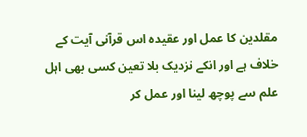مقلدین کا عمل اور عقیدہ اس قرآنی آیت کے خلاف ہے اور انکے نزدیک بلا تعین کسی بھی اہل علم سے پوچھ لینا اور عمل کر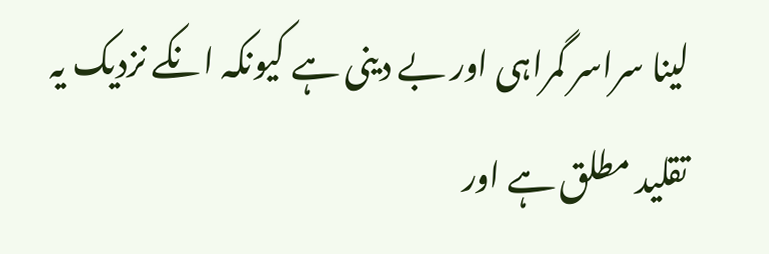لینا سراسر گمراہی اور بے دینی ہے کیونکہ انکے نزدیک یہ تقلید مطلق ہے اور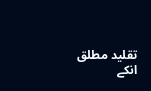تقلید مطلق انکے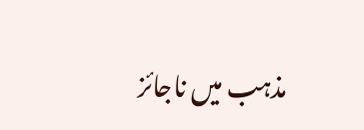مذہب میں ناجائز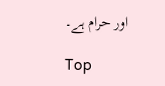اور حرام ہے۔

Top